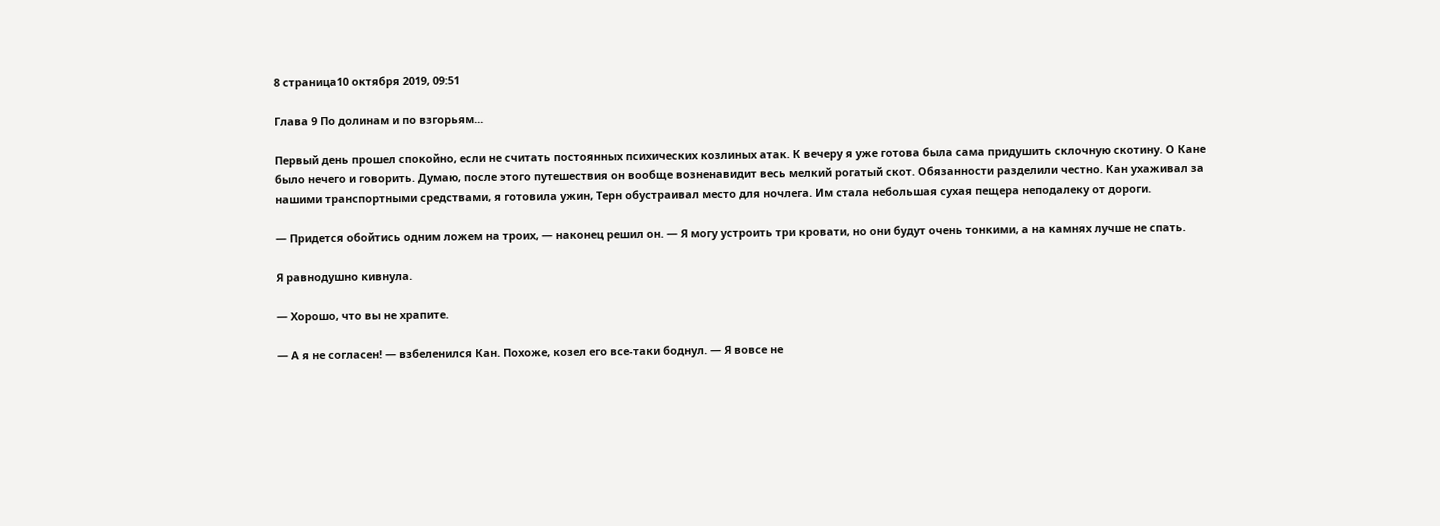8 страница10 октября 2019, 09:51

Глава 9 По долинам и по взгорьям...

Первый день прошел спокойно, если не считать постоянных психических козлиных атак. К вечеру я уже готова была сама придушить склочную скотину. О Кане было нечего и говорить. Думаю, после этого путешествия он вообще возненавидит весь мелкий рогатый скот. Обязанности разделили честно. Кан ухаживал за нашими транспортными средствами, я готовила ужин, Терн обустраивал место для ночлега. Им стала небольшая сухая пещера неподалеку от дороги.

— Придется обойтись одним ложем на троих, — наконец решил он. — Я могу устроить три кровати, но они будут очень тонкими, а на камнях лучше не спать.

Я равнодушно кивнула.

— Хорошо, что вы не храпите.

— А я не согласен! — взбеленился Кан. Похоже, козел его все-таки боднул. — Я вовсе не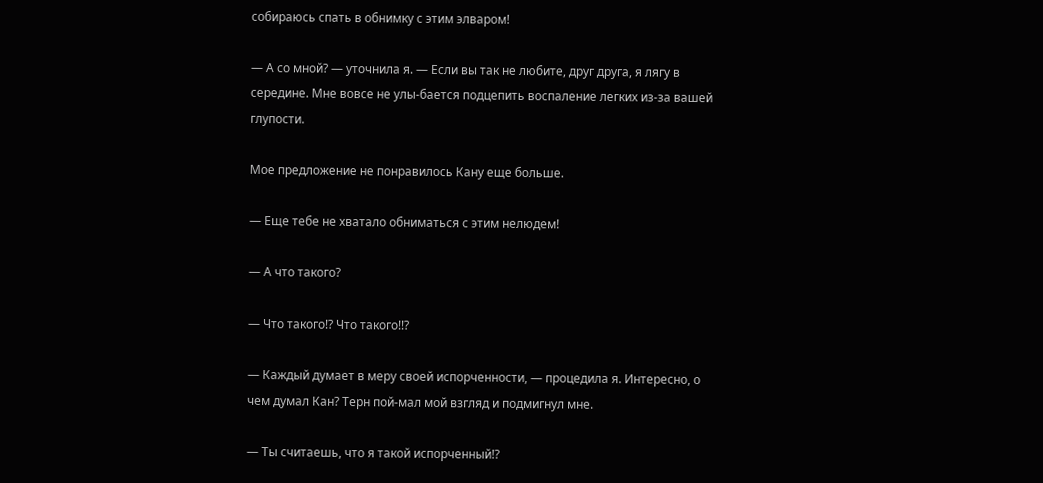собираюсь спать в обнимку с этим элваром!

— А со мной? — уточнила я. — Если вы так не любите, друг друга, я лягу в середине. Мне вовсе не улы-бается подцепить воспаление легких из-за вашей глупости.

Мое предложение не понравилось Кану еще больше.

— Еще тебе не хватало обниматься с этим нелюдем!

— А что такого?

— Что такого!? Что такого!!?

— Каждый думает в меру своей испорченности, — процедила я. Интересно, о чем думал Кан? Терн пой-мал мой взгляд и подмигнул мне.

— Ты считаешь, что я такой испорченный!?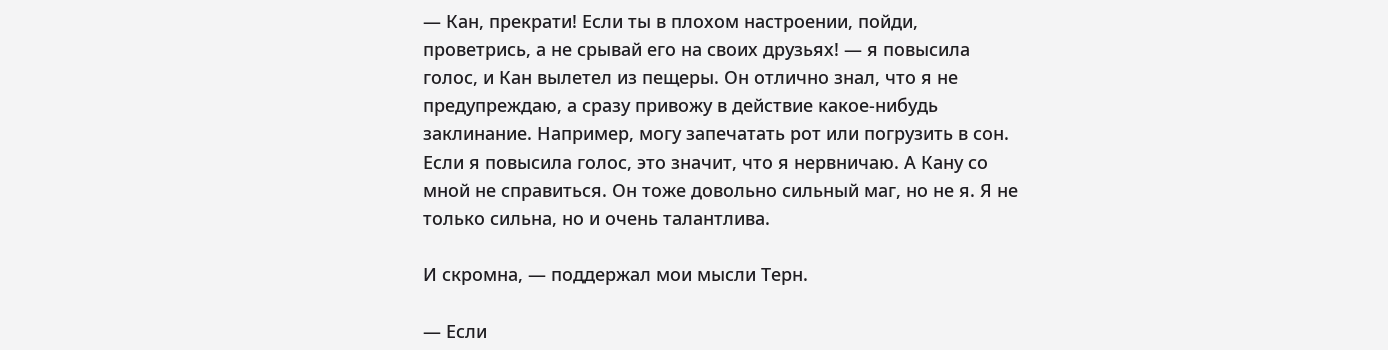— Кан, прекрати! Если ты в плохом настроении, пойди, проветрись, а не срывай его на своих друзьях! — я повысила голос, и Кан вылетел из пещеры. Он отлично знал, что я не предупреждаю, а сразу привожу в действие какое-нибудь заклинание. Например, могу запечатать рот или погрузить в сон. Если я повысила голос, это значит, что я нервничаю. А Кану со мной не справиться. Он тоже довольно сильный маг, но не я. Я не только сильна, но и очень талантлива.

И скромна, — поддержал мои мысли Терн.

— Если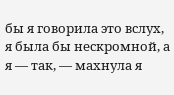бы я говорила это вслух, я была бы нескромной, а я — так, — махнула я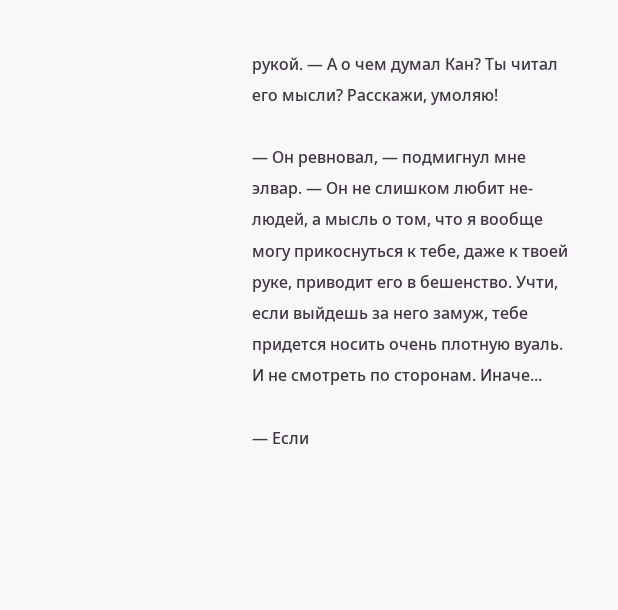рукой. — А о чем думал Кан? Ты читал его мысли? Расскажи, умоляю!

— Он ревновал, — подмигнул мне элвар. — Он не слишком любит не-людей, а мысль о том, что я вообще могу прикоснуться к тебе, даже к твоей руке, приводит его в бешенство. Учти, если выйдешь за него замуж, тебе придется носить очень плотную вуаль. И не смотреть по сторонам. Иначе...

— Если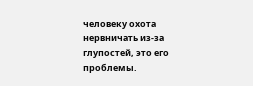человеку охота нервничать из-за глупостей, это его проблемы.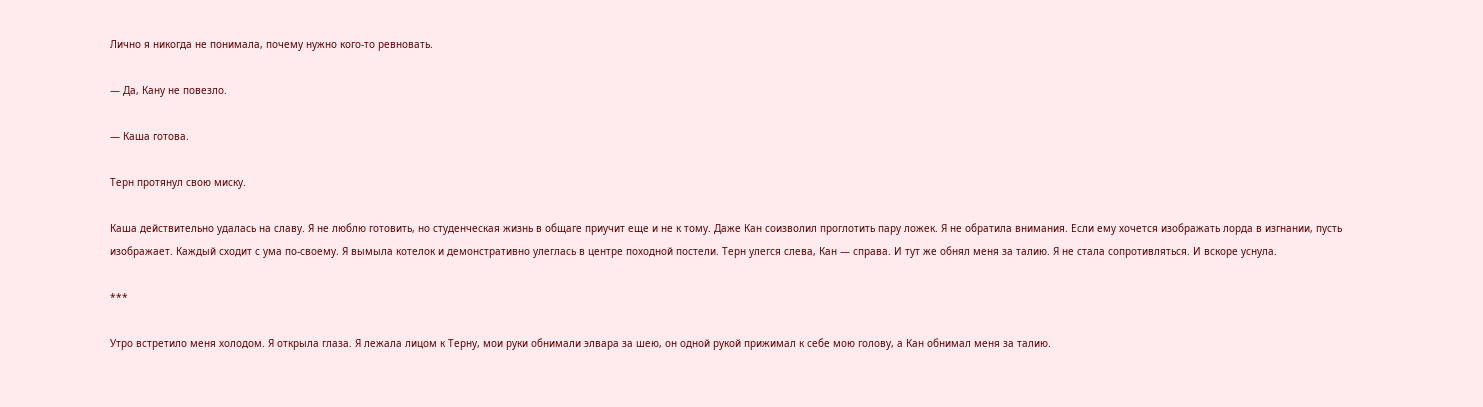Лично я никогда не понимала, почему нужно кого-то ревновать.

— Да, Кану не повезло.

— Каша готова.

Терн протянул свою миску.

Каша действительно удалась на славу. Я не люблю готовить, но студенческая жизнь в общаге приучит еще и не к тому. Даже Кан соизволил проглотить пару ложек. Я не обратила внимания. Если ему хочется изображать лорда в изгнании, пусть изображает. Каждый сходит с ума по-своему. Я вымыла котелок и демонстративно улеглась в центре походной постели. Терн улегся слева, Кан — справа. И тут же обнял меня за талию. Я не стала сопротивляться. И вскоре уснула.

***

Утро встретило меня холодом. Я открыла глаза. Я лежала лицом к Терну, мои руки обнимали элвара за шею, он одной рукой прижимал к себе мою голову, а Кан обнимал меня за талию.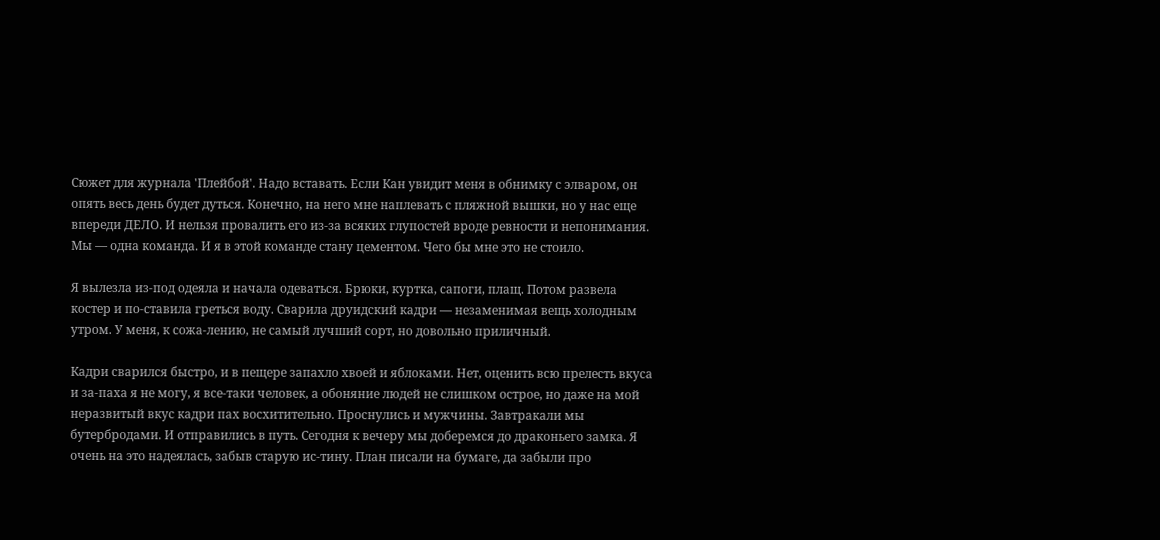Сюжет для журнала 'Плейбой'. Надо вставать. Если Кан увидит меня в обнимку с элваром, он опять весь день будет дуться. Конечно, на него мне наплевать с пляжной вышки, но у нас еще впереди ДЕЛО. И нельзя провалить его из-за всяких глупостей вроде ревности и непонимания. Мы — одна команда. И я в этой команде стану цементом. Чего бы мне это не стоило.

Я вылезла из-под одеяла и начала одеваться. Брюки, куртка, сапоги, плащ. Потом развела костер и по-ставила греться воду. Сварила друидский кадри — незаменимая вещь холодным утром. У меня, к сожа-лению, не самый лучший сорт, но довольно приличный.

Кадри сварился быстро, и в пещере запахло хвоей и яблоками. Нет, оценить всю прелесть вкуса и за-паха я не могу, я все-таки человек, а обоняние людей не слишком острое, но даже на мой неразвитый вкус кадри пах восхитительно. Проснулись и мужчины. Завтракали мы бутербродами. И отправились в путь. Сегодня к вечеру мы доберемся до драконьего замка. Я очень на это надеялась, забыв старую ис-тину. План писали на бумаге, да забыли про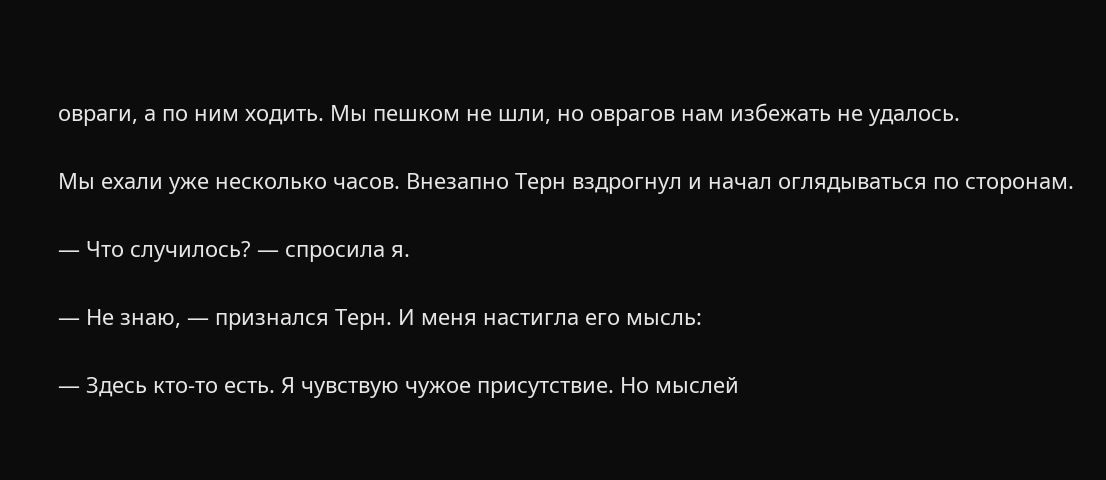овраги, а по ним ходить. Мы пешком не шли, но оврагов нам избежать не удалось.

Мы ехали уже несколько часов. Внезапно Терн вздрогнул и начал оглядываться по сторонам.

— Что случилось? — спросила я.

— Не знаю, — признался Терн. И меня настигла его мысль:

— Здесь кто-то есть. Я чувствую чужое присутствие. Но мыслей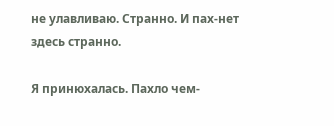не улавливаю. Странно. И пах-нет здесь странно.

Я принюхалась. Пахло чем-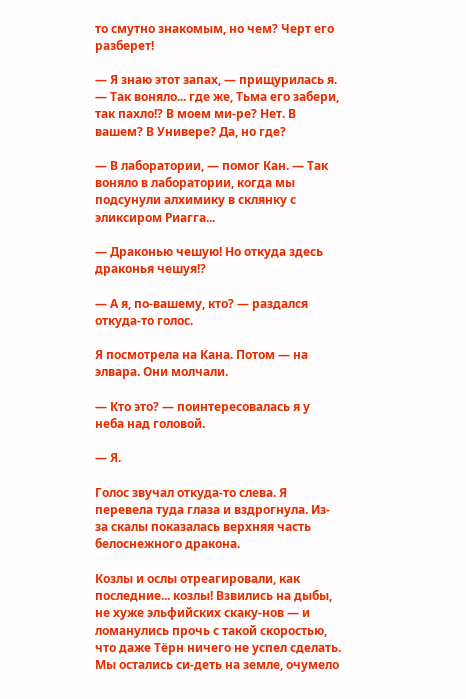то смутно знакомым, но чем? Черт его разберет!

— Я знаю этот запах, — прищурилась я. — Так воняло... где же, Тьма его забери, так пахло!? В моем ми-ре? Нет. В вашем? В Универе? Да, но где?

— В лаборатории, — помог Кан. — Так воняло в лаборатории, когда мы подсунули алхимику в склянку с эликсиром Риагга...

— Драконью чешую! Но откуда здесь драконья чешуя!?

— А я, по-вашему, кто? — раздался откуда-то голос.

Я посмотрела на Кана. Потом — на элвара. Они молчали.

— Кто это? — поинтересовалась я у неба над головой.

— Я.

Голос звучал откуда-то слева. Я перевела туда глаза и вздрогнула. Из-за скалы показалась верхняя часть белоснежного дракона.

Козлы и ослы отреагировали, как последние... козлы! Взвились на дыбы, не хуже эльфийских скаку-нов — и ломанулись прочь с такой скоростью, что даже Тёрн ничего не успел сделать. Мы остались си-деть на земле, очумело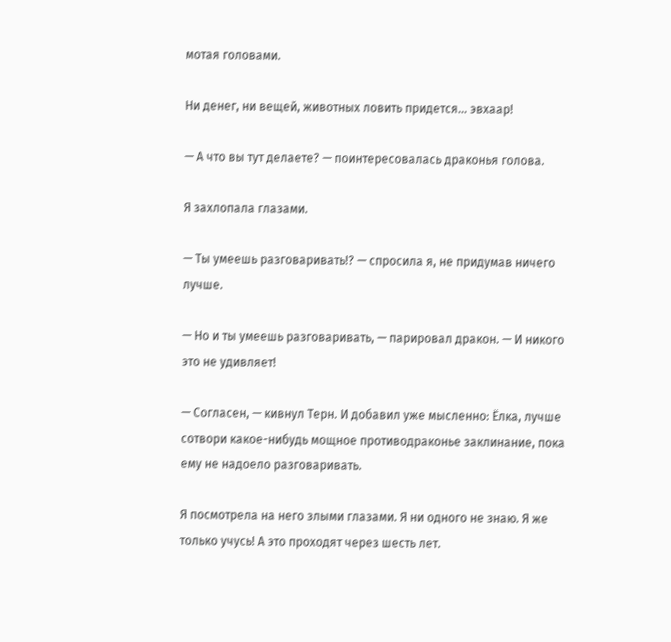мотая головами.

Ни денег, ни вещей, животных ловить придется... эвхаар!

— А что вы тут делаете? — поинтересовалась драконья голова.

Я захлопала глазами.

— Ты умеешь разговаривать!? — спросила я, не придумав ничего лучше.

— Но и ты умеешь разговаривать, — парировал дракон. — И никого это не удивляет!

— Согласен, — кивнул Терн. И добавил уже мысленно: Ёлка, лучше сотвори какое-нибудь мощное противодраконье заклинание, пока ему не надоело разговаривать.

Я посмотрела на него злыми глазами. Я ни одного не знаю. Я же только учусь! А это проходят через шесть лет.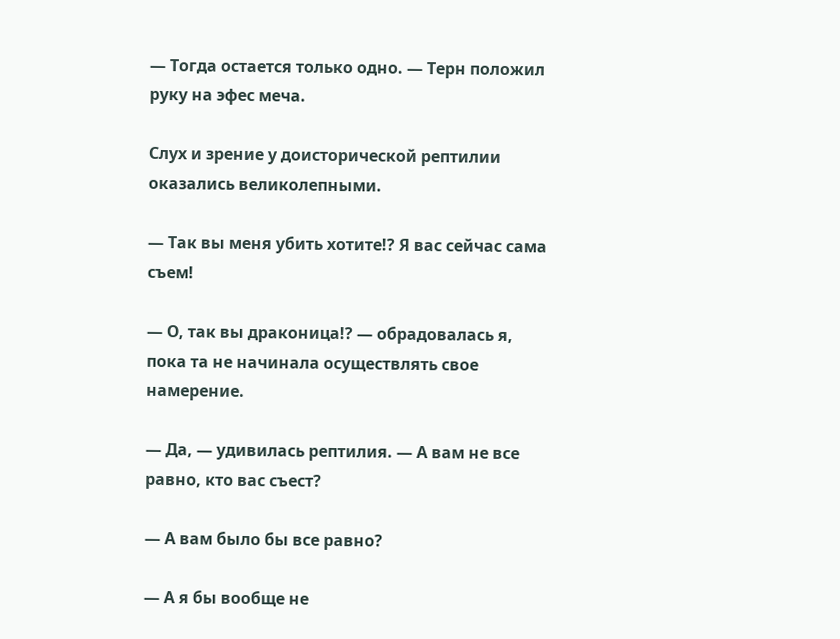— Тогда остается только одно. — Терн положил руку на эфес меча.

Слух и зрение у доисторической рептилии оказались великолепными.

— Так вы меня убить хотите!? Я вас сейчас сама съем!

— О, так вы драконица!? — обрадовалась я, пока та не начинала осуществлять свое намерение.

— Да, — удивилась рептилия. — А вам не все равно, кто вас съест?

— А вам было бы все равно?

— А я бы вообще не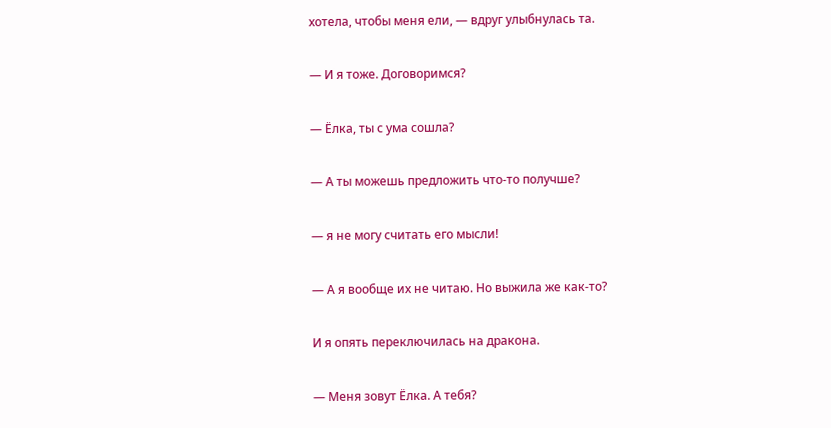хотела, чтобы меня ели, — вдруг улыбнулась та.

— И я тоже. Договоримся?

— Ёлка, ты с ума сошла?

— А ты можешь предложить что-то получше?

— я не могу считать его мысли!

— А я вообще их не читаю. Но выжила же как-то?

И я опять переключилась на дракона.

— Меня зовут Ёлка. А тебя?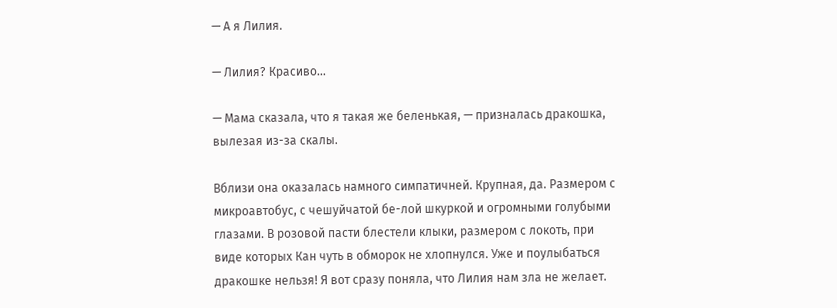— А я Лилия.

— Лилия? Красиво...

— Мама сказала, что я такая же беленькая, — призналась дракошка, вылезая из-за скалы.

Вблизи она оказалась намного симпатичней. Крупная, да. Размером с микроавтобус, с чешуйчатой бе-лой шкуркой и огромными голубыми глазами. В розовой пасти блестели клыки, размером с локоть, при виде которых Кан чуть в обморок не хлопнулся. Уже и поулыбаться дракошке нельзя! Я вот сразу поняла, что Лилия нам зла не желает.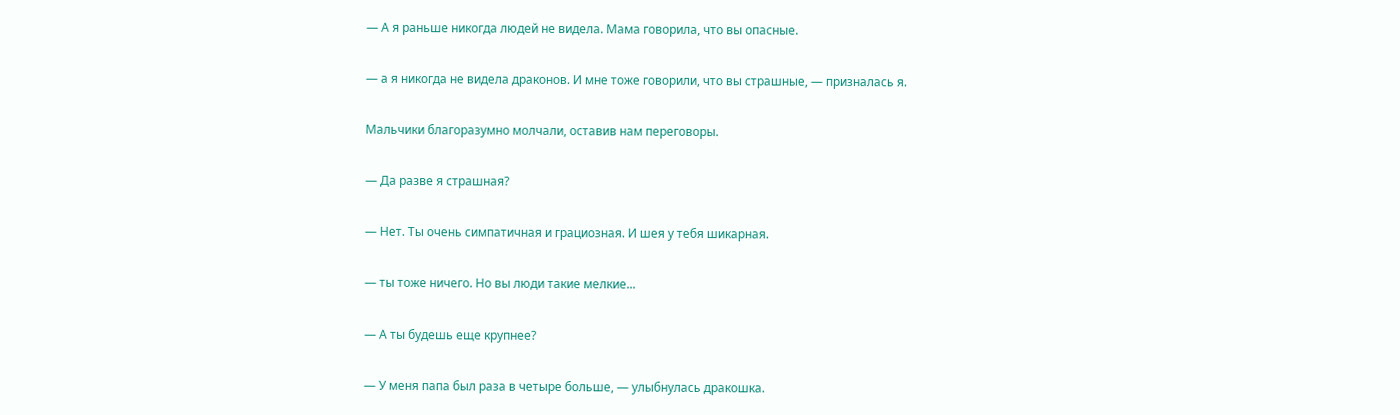— А я раньше никогда людей не видела. Мама говорила, что вы опасные.

— а я никогда не видела драконов. И мне тоже говорили, что вы страшные, — призналась я.

Мальчики благоразумно молчали, оставив нам переговоры.

— Да разве я страшная?

— Нет. Ты очень симпатичная и грациозная. И шея у тебя шикарная.

— ты тоже ничего. Но вы люди такие мелкие...

— А ты будешь еще крупнее?

— У меня папа был раза в четыре больше, — улыбнулась дракошка.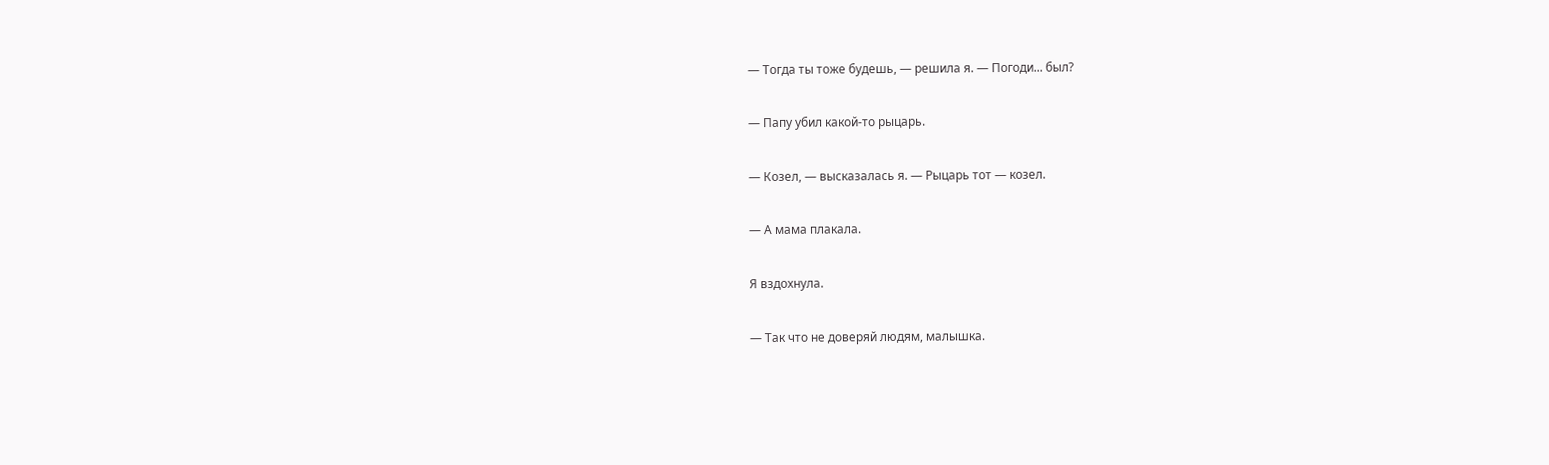— Тогда ты тоже будешь, — решила я. — Погоди... был?

— Папу убил какой-то рыцарь.

— Козел, — высказалась я. — Рыцарь тот — козел.

— А мама плакала.

Я вздохнула.

— Так что не доверяй людям, малышка.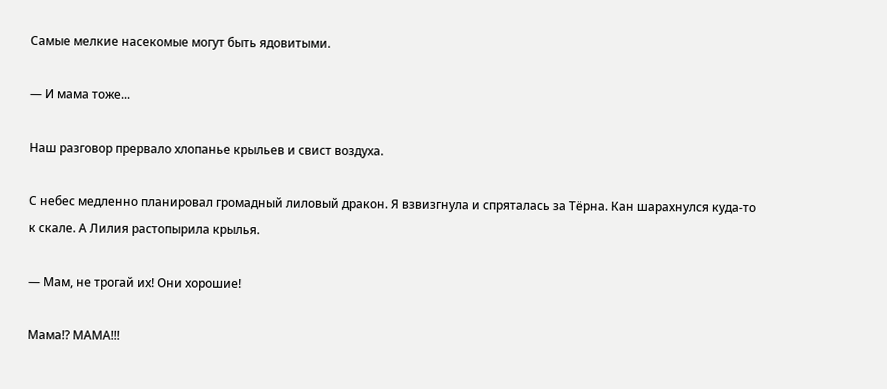Самые мелкие насекомые могут быть ядовитыми.

— И мама тоже...

Наш разговор прервало хлопанье крыльев и свист воздуха.

С небес медленно планировал громадный лиловый дракон. Я взвизгнула и спряталась за Тёрна. Кан шарахнулся куда-то к скале. А Лилия растопырила крылья.

— Мам, не трогай их! Они хорошие!

Мама!? МАМА!!!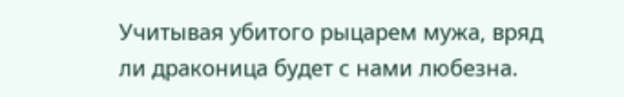Учитывая убитого рыцарем мужа, вряд ли драконица будет с нами любезна.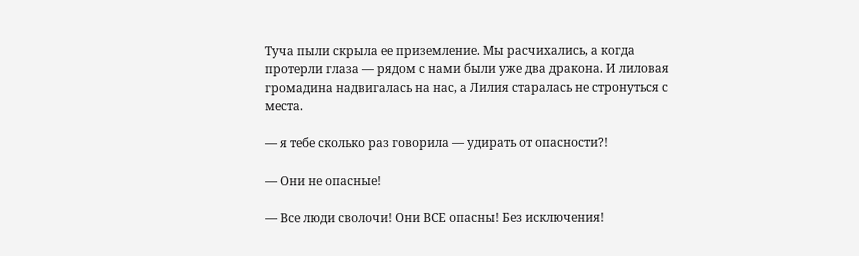Туча пыли скрыла ее приземление. Мы расчихались, а когда протерли глаза — рядом с нами были уже два дракона. И лиловая громадина надвигалась на нас, а Лилия старалась не стронуться с места.

— я тебе сколько раз говорила — удирать от опасности?!

— Они не опасные!

— Все люди сволочи! Они ВСЕ опасны! Без исключения!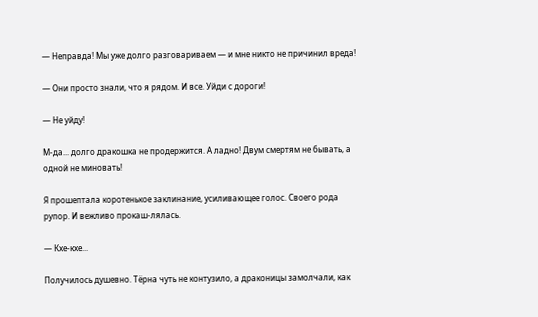— Неправда! Мы уже долго разговариваем — и мне никто не причинил вреда!

— Они просто знали, что я рядом. И все. Уйди с дороги!

— Не уйду!

М-да... долго дракошка не продержится. А ладно! Двум смертям не бывать, а одной не миновать!

Я прошептала коротенькое заклинание, усиливающее голос. Своего рода рупор. И вежливо прокаш-лялась.

— Кхе-кхе...

Получилось душевно. Тёрна чуть не контузило, а драконицы замолчали, как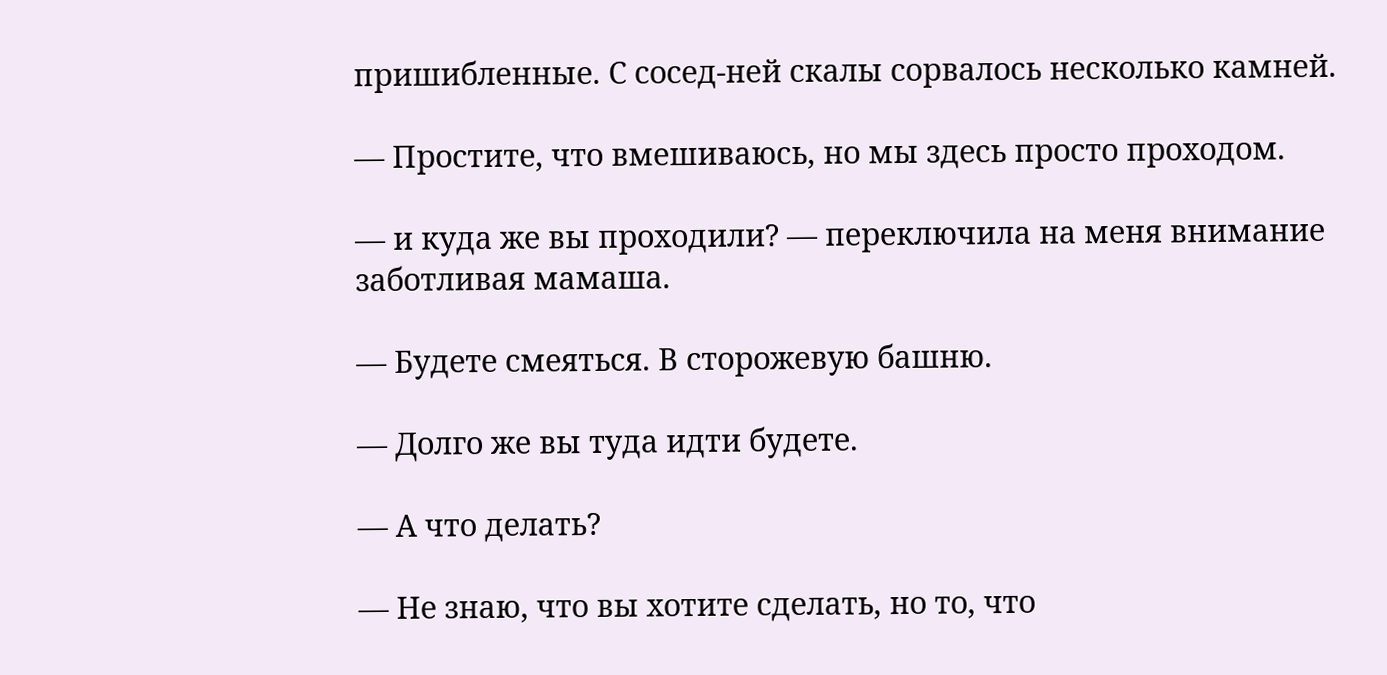пришибленные. С сосед-ней скалы сорвалось несколько камней.

— Простите, что вмешиваюсь, но мы здесь просто проходом.

— и куда же вы проходили? — переключила на меня внимание заботливая мамаша.

— Будете смеяться. В сторожевую башню.

— Долго же вы туда идти будете.

— А что делать?

— Не знаю, что вы хотите сделать, но то, что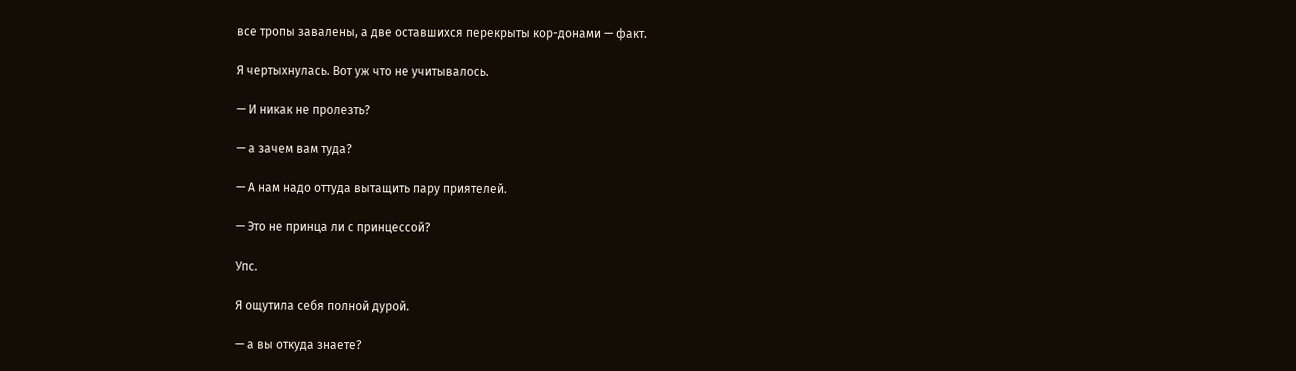все тропы завалены, а две оставшихся перекрыты кор-донами — факт.

Я чертыхнулась. Вот уж что не учитывалось.

— И никак не пролезть?

— а зачем вам туда?

— А нам надо оттуда вытащить пару приятелей.

— Это не принца ли с принцессой?

Упс.

Я ощутила себя полной дурой.

— а вы откуда знаете?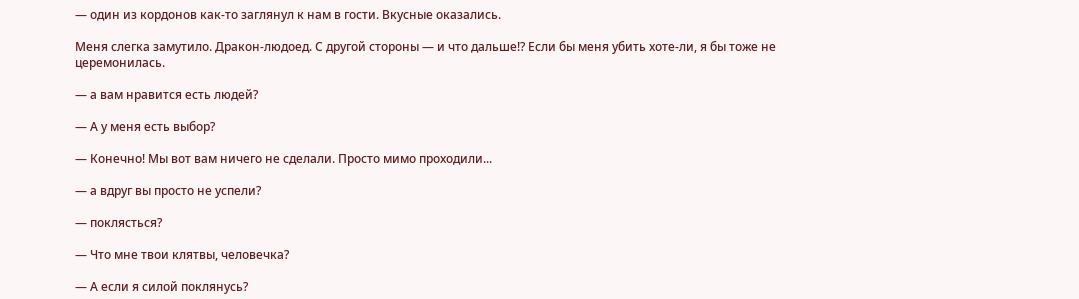— один из кордонов как-то заглянул к нам в гости. Вкусные оказались.

Меня слегка замутило. Дракон-людоед. С другой стороны — и что дальше!? Если бы меня убить хоте-ли, я бы тоже не церемонилась.

— а вам нравится есть людей?

— А у меня есть выбор?

— Конечно! Мы вот вам ничего не сделали. Просто мимо проходили...

— а вдруг вы просто не успели?

— поклясться?

— Что мне твои клятвы, человечка?

— А если я силой поклянусь?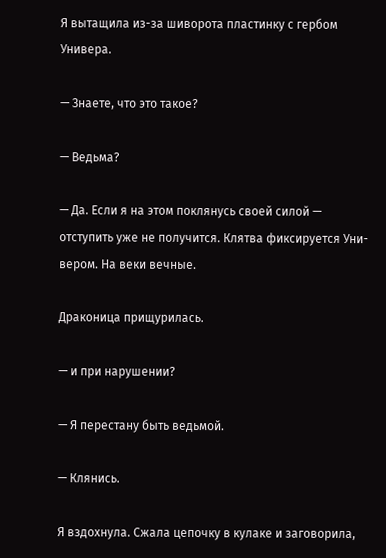Я вытащила из-за шиворота пластинку с гербом Универа.

— Знаете, что это такое?

— Ведьма?

— Да. Если я на этом поклянусь своей силой — отступить уже не получится. Клятва фиксируется Уни-вером. На веки вечные.

Драконица прищурилась.

— и при нарушении?

— Я перестану быть ведьмой.

— Клянись.

Я вздохнула. Сжала цепочку в кулаке и заговорила,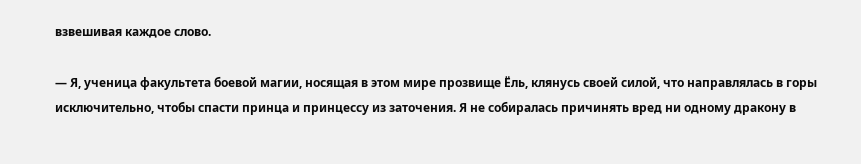взвешивая каждое слово.

— Я, ученица факультета боевой магии, носящая в этом мире прозвище Ёль, клянусь своей силой, что направлялась в горы исключительно, чтобы спасти принца и принцессу из заточения. Я не собиралась причинять вред ни одному дракону в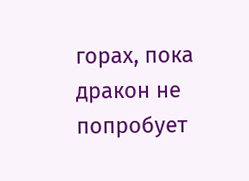горах, пока дракон не попробует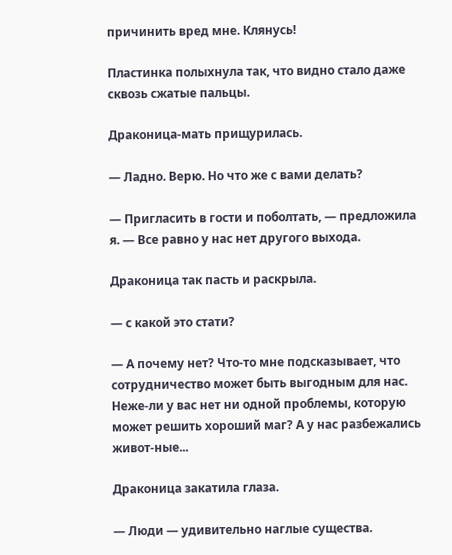причинить вред мне. Клянусь!

Пластинка полыхнула так, что видно стало даже сквозь сжатые пальцы.

Драконица-мать прищурилась.

— Ладно. Верю. Но что же с вами делать?

— Пригласить в гости и поболтать, — предложила я. — Все равно у нас нет другого выхода.

Драконица так пасть и раскрыла.

— с какой это стати?

— А почему нет? Что-то мне подсказывает, что сотрудничество может быть выгодным для нас. Неже-ли у вас нет ни одной проблемы, которую может решить хороший маг? А у нас разбежались живот-ные...

Драконица закатила глаза.

— Люди — удивительно наглые существа.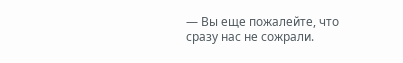— Вы еще пожалейте, что сразу нас не сожрали.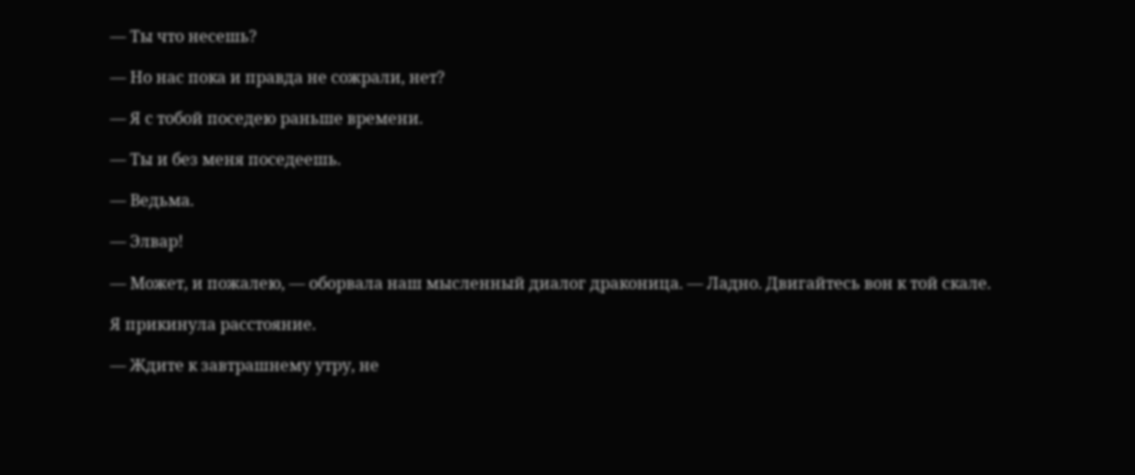— Ты что несешь?

— Но нас пока и правда не сожрали, нет?

— Я с тобой поседею раньше времени.

— Ты и без меня поседеешь.

— Ведьма.

— Элвар!

— Может, и пожалею, — оборвала наш мысленный диалог драконица. — Ладно. Двигайтесь вон к той скале.

Я прикинула расстояние.

— Ждите к завтрашнему утру, не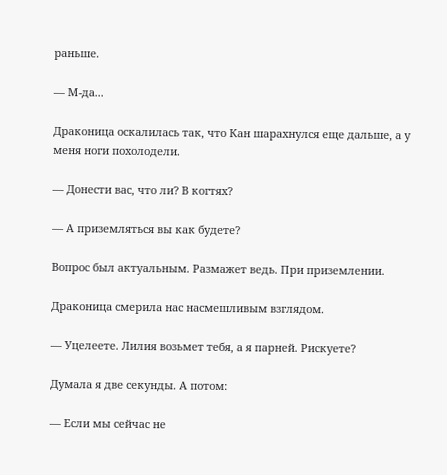раньше.

— М-да...

Драконица оскалилась так, что Кан шарахнулся еще дальше, а у меня ноги похолодели.

— Донести вас, что ли? В когтях?

— А приземляться вы как будете?

Вопрос был актуальным. Размажет ведь. При приземлении.

Драконица смерила нас насмешливым взглядом.

— Уцелеете. Лилия возьмет тебя, а я парней. Рискуете?

Думала я две секунды. А потом:

— Если мы сейчас не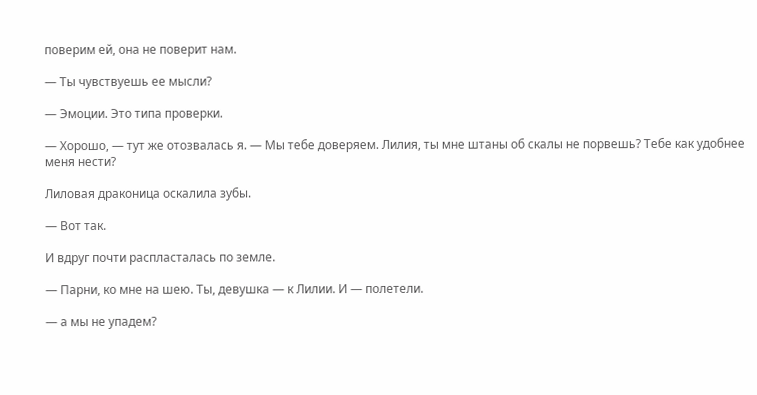поверим ей, она не поверит нам.

— Ты чувствуешь ее мысли?

— Эмоции. Это типа проверки.

— Хорошо, — тут же отозвалась я. — Мы тебе доверяем. Лилия, ты мне штаны об скалы не порвешь? Тебе как удобнее меня нести?

Лиловая драконица оскалила зубы.

— Вот так.

И вдруг почти распласталась по земле.

— Парни, ко мне на шею. Ты, девушка — к Лилии. И — полетели.

— а мы не упадем?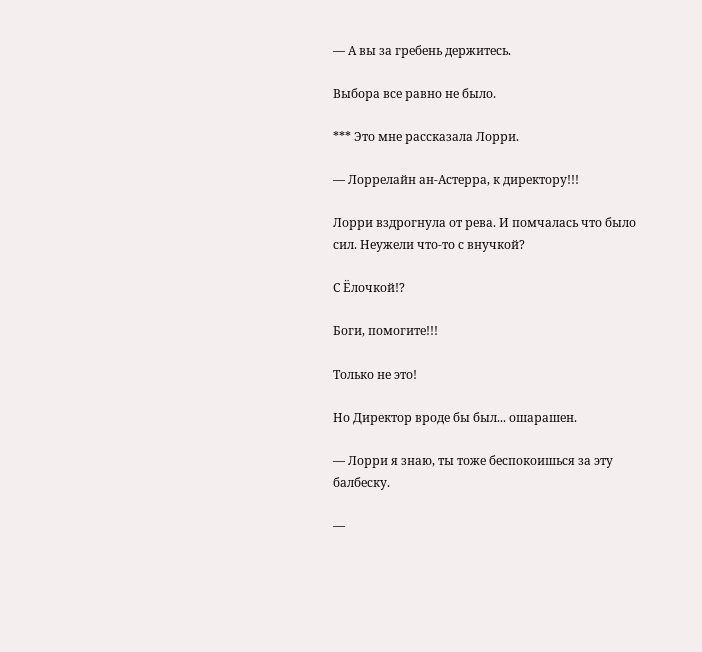— А вы за гребень держитесь.

Выбора все равно не было.

*** Это мне рассказала Лорри.

— Лоррелайн ан-Астерра, к директору!!!

Лорри вздрогнула от рева. И помчалась что было сил. Неужели что-то с внучкой?

С Ёлочкой!?

Боги, помогите!!!

Только не это!

Но Директор вроде бы был... ошарашен.

— Лорри я знаю, ты тоже беспокоишься за эту балбеску.

—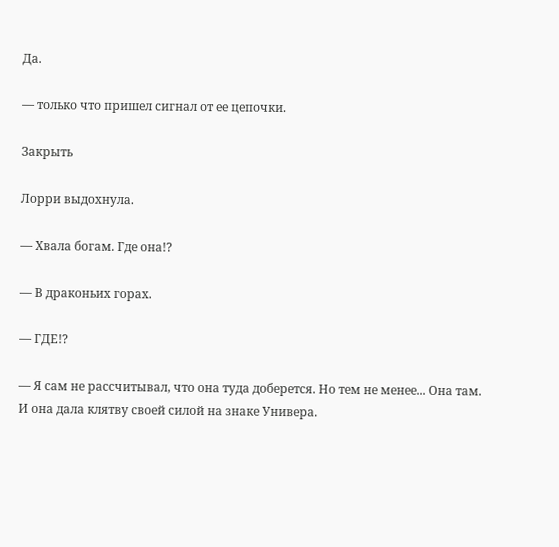Да.

— только что пришел сигнал от ее цепочки.

Закрыть

Лорри выдохнула.

— Хвала богам. Где она!?

— В драконьих горах.

— ГДЕ!?

— Я сам не рассчитывал, что она туда доберется. Но тем не менее... Она там. И она дала клятву своей силой на знаке Универа.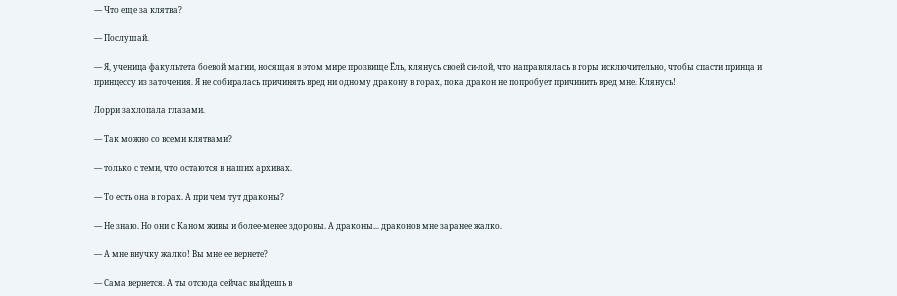— Что еще за клятва?

— Послушай.

— Я, ученица факультета боевой магии, носящая в этом мире прозвище Ёль, клянусь своей си-лой, что направлялась в горы исключительно, чтобы спасти принца и принцессу из заточения. Я не собиралась причинять вред ни одному дракону в горах, пока дракон не попробует причинить вред мне. Клянусь!

Лорри захлопала глазами.

— Так можно со всеми клятвами?

— только с теми, что остаются в наших архивах.

— То есть она в горах. А при чем тут драконы?

— Не знаю. Но они с Каном живы и более-менее здоровы. А драконы... драконов мне заранее жалко.

— А мне внучку жалко! Вы мне ее вернете?

— Сама вернется. А ты отсюда сейчас выйдешь в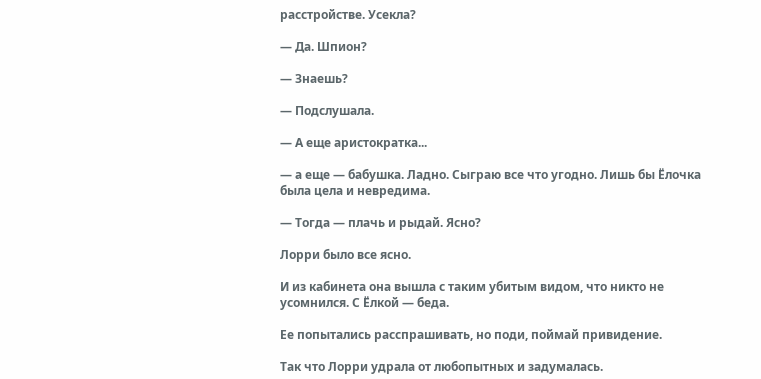расстройстве. Усекла?

— Да. Шпион?

— Знаешь?

— Подслушала.

— А еще аристократка...

— а еще — бабушка. Ладно. Сыграю все что угодно. Лишь бы Ёлочка была цела и невредима.

— Тогда — плачь и рыдай. Ясно?

Лорри было все ясно.

И из кабинета она вышла с таким убитым видом, что никто не усомнился. С Ёлкой — беда.

Ее попытались расспрашивать, но поди, поймай привидение.

Так что Лорри удрала от любопытных и задумалась.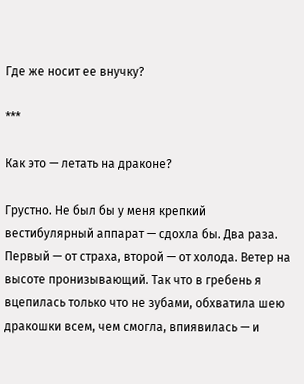Где же носит ее внучку?

***

Как это — летать на драконе?

Грустно. Не был бы у меня крепкий вестибулярный аппарат — сдохла бы. Два раза. Первый — от страха, второй — от холода. Ветер на высоте пронизывающий. Так что в гребень я вцепилась только что не зубами, обхватила шею дракошки всем, чем смогла, впиявилась — и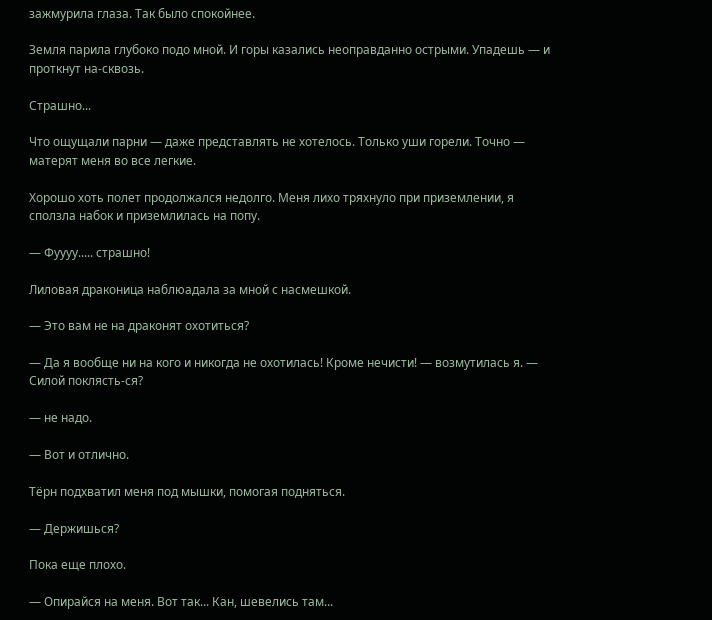зажмурила глаза. Так было спокойнее.

Земля парила глубоко подо мной. И горы казались неоправданно острыми. Упадешь — и проткнут на-сквозь.

Страшно...

Что ощущали парни — даже представлять не хотелось. Только уши горели. Точно — матерят меня во все легкие.

Хорошо хоть полет продолжался недолго. Меня лихо тряхнуло при приземлении, я сползла набок и приземлилась на попу.

— Фуууу..... страшно!

Лиловая драконица наблюадала за мной с насмешкой.

— Это вам не на драконят охотиться?

— Да я вообще ни на кого и никогда не охотилась! Кроме нечисти! — возмутилась я. — Силой поклясть-ся?

— не надо.

— Вот и отлично.

Тёрн подхватил меня под мышки, помогая подняться.

— Держишься?

Пока еще плохо.

— Опирайся на меня. Вот так... Кан, шевелись там...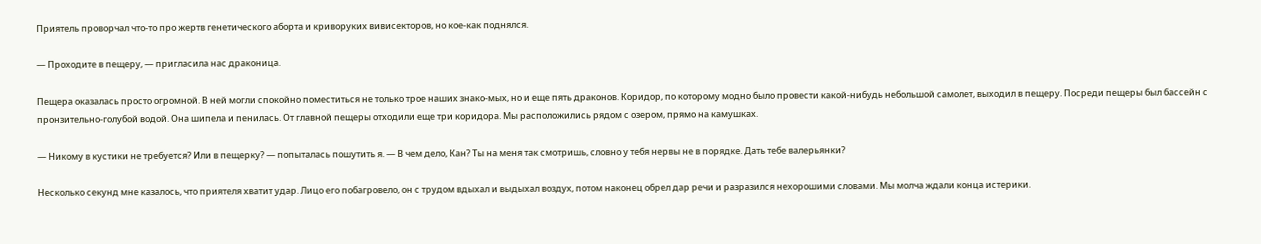Приятель проворчал что-то про жертв генетического аборта и криворуких вивисекторов, но кое-как поднялся.

— Проходите в пещеру, — пригласила нас драконица.

Пещера оказалась просто огромной. В ней могли спокойно поместиться не только трое наших знако-мых, но и еще пять драконов. Коридор, по которому модно было провести какой-нибудь небольшой самолет, выходил в пещеру. Посреди пещеры был бассейн с пронзительно-голубой водой. Она шипела и пенилась. От главной пещеры отходили еще три коридора. Мы расположились рядом с озером, прямо на камушках.

— Никому в кустики не требуется? Или в пещерку? — попыталась пошутить я. — В чем дело, Кан? Ты на меня так смотришь, словно у тебя нервы не в порядке. Дать тебе валерьянки?

Несколько секунд мне казалось, что приятеля хватит удар. Лицо его побагровело, он с трудом вдыхал и выдыхал воздух, потом наконец обрел дар речи и разразился нехорошими словами. Мы молча ждали конца истерики.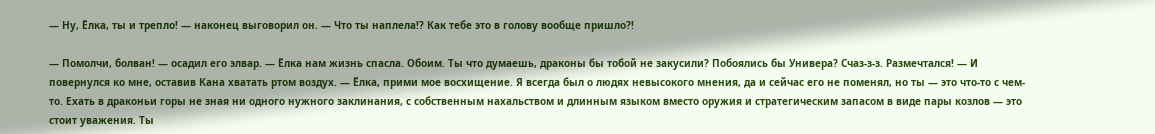— Ну, Ёлка, ты и трепло! — наконец выговорил он. — Что ты наплела!? Как тебе это в голову вообще пришло?!

— Помолчи, болван! — осадил его элвар. — Ёлка нам жизнь спасла. Обоим. Ты что думаешь, драконы бы тобой не закусили? Побоялись бы Универа? Счаз-з-з. Размечтался! — И повернулся ко мне, оставив Кана хватать ртом воздух. — Ёлка, прими мое восхищение. Я всегда был о людях невысокого мнения, да и сейчас его не поменял, но ты — это что-то с чем-то. Ехать в драконьи горы не зная ни одного нужного заклинания, с собственным нахальством и длинным языком вместо оружия и стратегическим запасом в виде пары козлов — это стоит уважения. Ты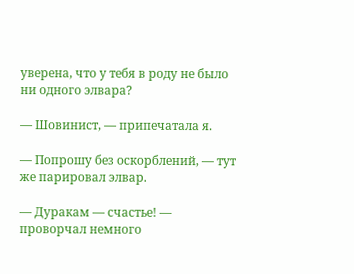уверена, что у тебя в роду не было ни одного элвара?

— Шовинист, — припечатала я.

— Попрошу без оскорблений, — тут же парировал элвар.

— Дуракам — счастье! — проворчал немного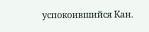успокоившийся Кан.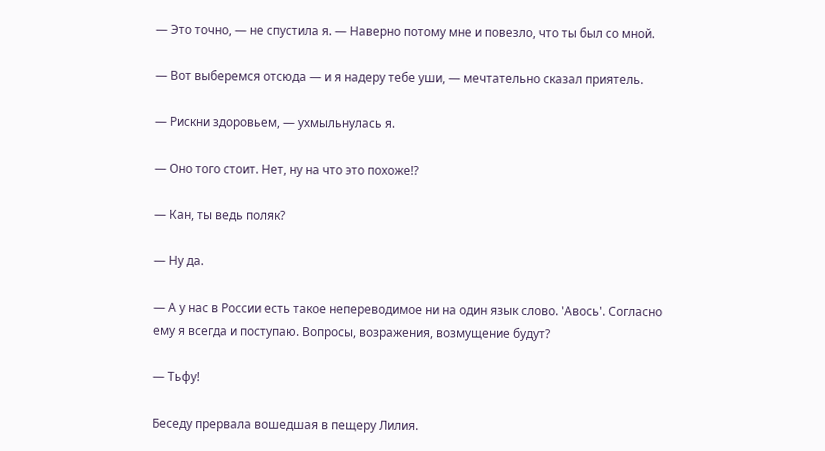— Это точно, — не спустила я. — Наверно потому мне и повезло, что ты был со мной.

— Вот выберемся отсюда — и я надеру тебе уши, — мечтательно сказал приятель.

— Рискни здоровьем, — ухмыльнулась я.

— Оно того стоит. Нет, ну на что это похоже!?

— Кан, ты ведь поляк?

— Ну да.

— А у нас в России есть такое непереводимое ни на один язык слово. 'Авось'. Согласно ему я всегда и поступаю. Вопросы, возражения, возмущение будут?

— Тьфу!

Беседу прервала вошедшая в пещеру Лилия.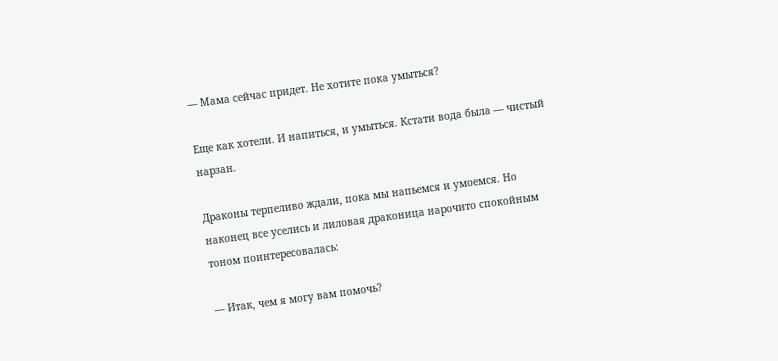— Мама сейчас придет. Не хотите пока умыться?

Еще как хотели. И напиться, и умыться. Кстати вода была — чистый нарзан.

Драконы терпеливо ждали, пока мы напьемся и умоемся. Но наконец все уселись и лиловая драконица нарочито спокойным тоном поинтересовалась:

— Итак, чем я могу вам помочь?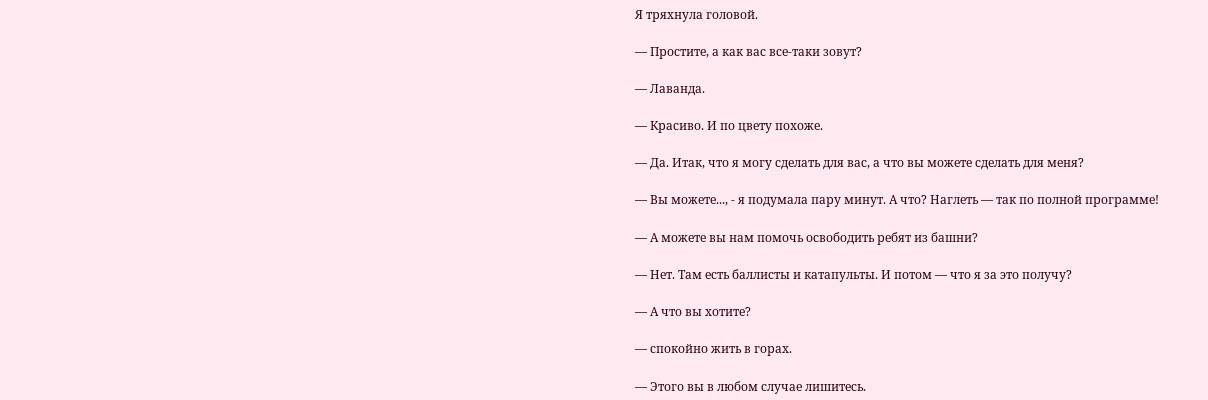Я тряхнула головой.

— Простите, а как вас все-таки зовут?

— Лаванда.

— Красиво. И по цвету похоже.

— Да. Итак, что я могу сделать для вас, а что вы можете сделать для меня?

— Вы можете..., - я подумала пару минут. А что? Наглеть — так по полной программе!

— А можете вы нам помочь освободить ребят из башни?

— Нет. Там есть баллисты и катапульты. И потом — что я за это получу?

— А что вы хотите?

— спокойно жить в горах.

— Этого вы в любом случае лишитесь.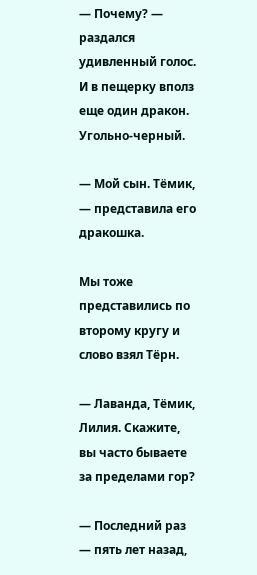— Почему? — раздался удивленный голос. И в пещерку вполз еще один дракон. Угольно-черный.

— Мой сын. Тёмик, — представила его дракошка.

Мы тоже представились по второму кругу и слово взял Тёрн.

— Лаванда, Тёмик, Лилия. Скажите, вы часто бываете за пределами гор?

— Последний раз — пять лет назад,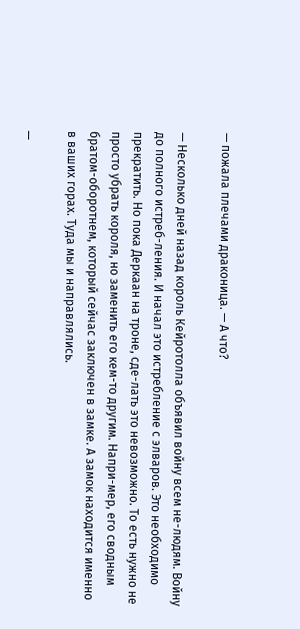— пожала плечами драконица. — А что?

— Несколько дней назад король Кейротолла объявил войну всем не-людям. Войну до полного истреб-ления. И начал это истребление с элваров. Это необходимо прекратить. Но пока Деркаан на троне, сде-лать это невозможно. То есть нужно не просто убрать короля, но заменить его кем-то другим. Напри-мер, его сводным братом-оборотнем, который сейчас заключен в замке. А замок находится именно в ваших горах. Туда мы и направлялись.

—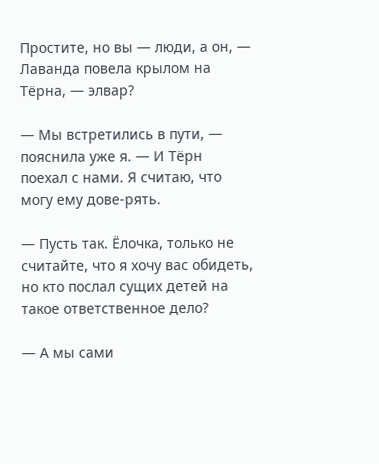Простите, но вы — люди, а он, — Лаванда повела крылом на Тёрна, — элвар?

— Мы встретились в пути, — пояснила уже я. — И Тёрн поехал с нами. Я считаю, что могу ему дове-рять.

— Пусть так. Ёлочка, только не считайте, что я хочу вас обидеть, но кто послал сущих детей на такое ответственное дело?

— А мы сами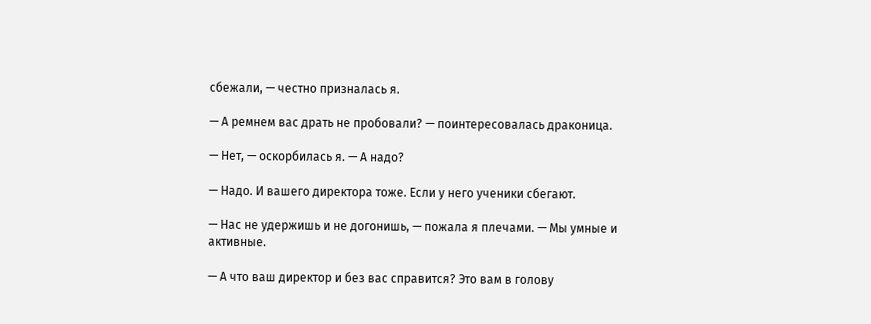сбежали, — честно призналась я.

— А ремнем вас драть не пробовали? — поинтересовалась драконица.

— Нет, — оскорбилась я. — А надо?

— Надо. И вашего директора тоже. Если у него ученики сбегают.

— Нас не удержишь и не догонишь, — пожала я плечами. — Мы умные и активные.

— А что ваш директор и без вас справится? Это вам в голову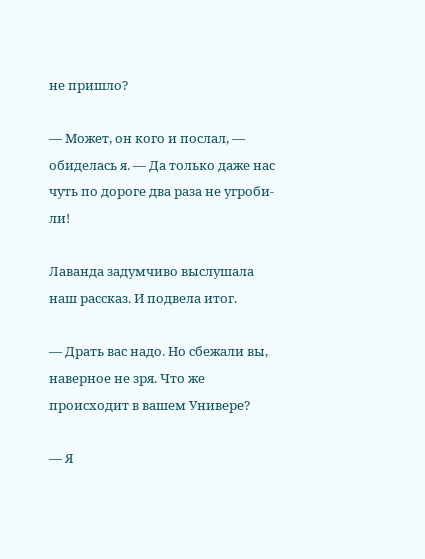не пришло?

— Может, он кого и послал, — обиделась я. — Да только даже нас чуть по дороге два раза не угроби-ли!

Лаванда задумчиво выслушала наш рассказ. И подвела итог.

— Драть вас надо. Но сбежали вы, наверное не зря. Что же происходит в вашем Универе?

— Я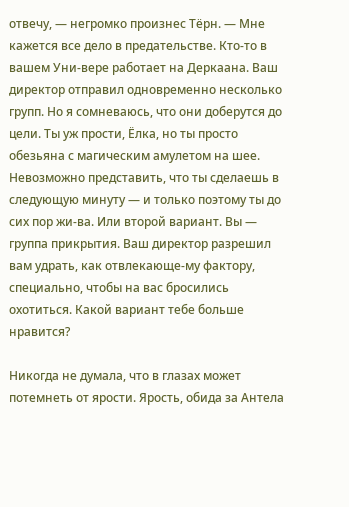отвечу, — негромко произнес Тёрн. — Мне кажется все дело в предательстве. Кто-то в вашем Уни-вере работает на Деркаана. Ваш директор отправил одновременно несколько групп. Но я сомневаюсь, что они доберутся до цели. Ты уж прости, Ёлка, но ты просто обезьяна с магическим амулетом на шее. Невозможно представить, что ты сделаешь в следующую минуту — и только поэтому ты до сих пор жи-ва. Или второй вариант. Вы — группа прикрытия. Ваш директор разрешил вам удрать, как отвлекающе-му фактору, специально, чтобы на вас бросились охотиться. Какой вариант тебе больше нравится?

Никогда не думала, что в глазах может потемнеть от ярости. Ярость, обида за Антела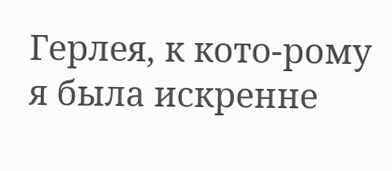Герлея, к кото-рому я была искренне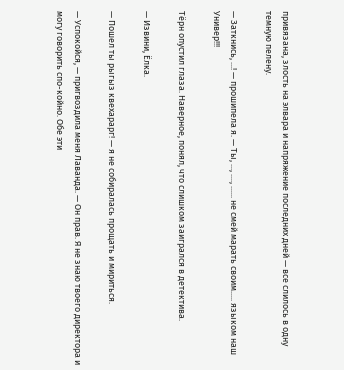привязана, злость на элвара и напряжение последних дней — все слилось в одну темную пелену.

— Заткнись, ...! — прошипела я. — Ты, ..., ...., ...... не смей марать своим..... языком наш Универ!!!

Тёрн опустил глаза. Наверное, понял, что слишком заигрался в детектива.

— Извини, Ёлка.

— Пошел ты рыгыз квехарарг! — я не собиралась прощать и мириться.

— Успокойся, — пригвоздила меня Лаванда. — Он прав. Я не знаю твоего директора и могу говорить спо-койно. Обе эти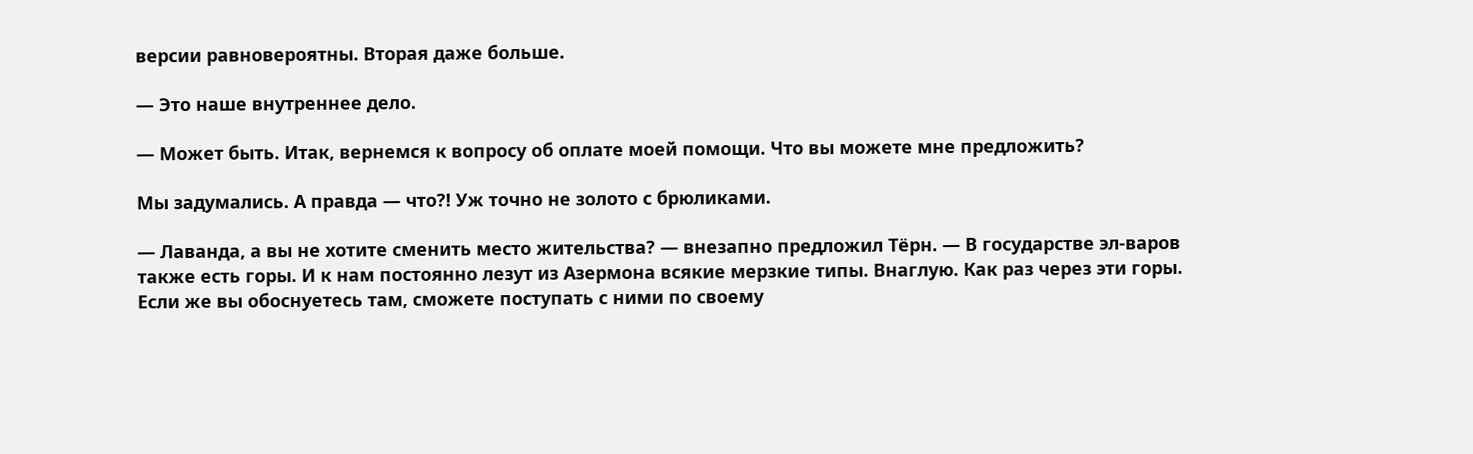версии равновероятны. Вторая даже больше.

— Это наше внутреннее дело.

— Может быть. Итак, вернемся к вопросу об оплате моей помощи. Что вы можете мне предложить?

Мы задумались. А правда — что?! Уж точно не золото с брюликами.

— Лаванда, а вы не хотите сменить место жительства? — внезапно предложил Тёрн. — В государстве эл-варов также есть горы. И к нам постоянно лезут из Азермона всякие мерзкие типы. Внаглую. Как раз через эти горы. Если же вы обоснуетесь там, сможете поступать с ними по своему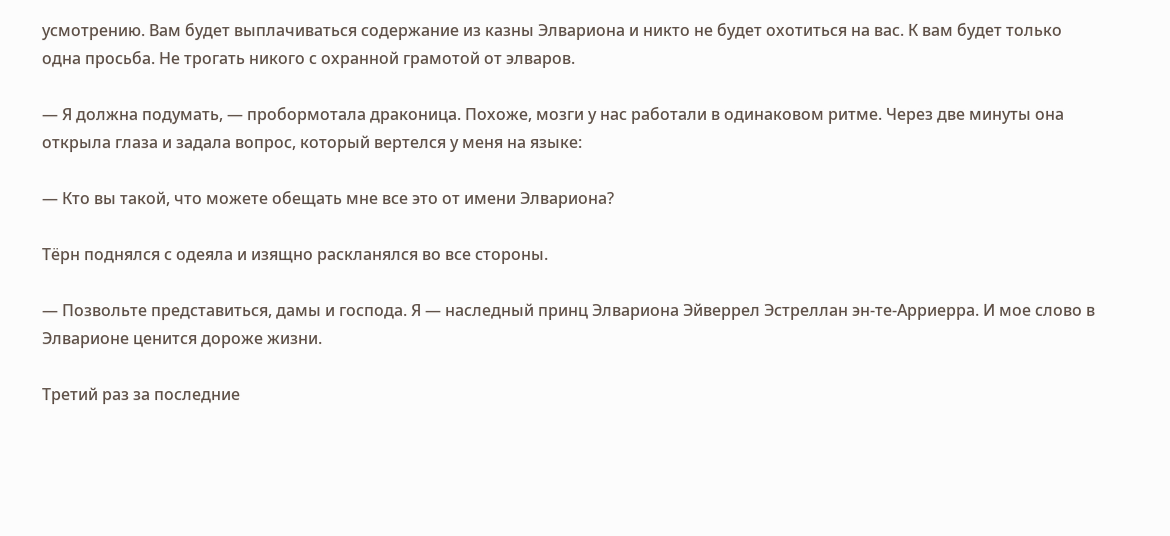усмотрению. Вам будет выплачиваться содержание из казны Элвариона и никто не будет охотиться на вас. К вам будет только одна просьба. Не трогать никого с охранной грамотой от элваров.

— Я должна подумать, — пробормотала драконица. Похоже, мозги у нас работали в одинаковом ритме. Через две минуты она открыла глаза и задала вопрос, который вертелся у меня на языке:

— Кто вы такой, что можете обещать мне все это от имени Элвариона?

Тёрн поднялся с одеяла и изящно раскланялся во все стороны.

— Позвольте представиться, дамы и господа. Я — наследный принц Элвариона Эйверрел Эстреллан эн-те-Арриерра. И мое слово в Элварионе ценится дороже жизни.

Третий раз за последние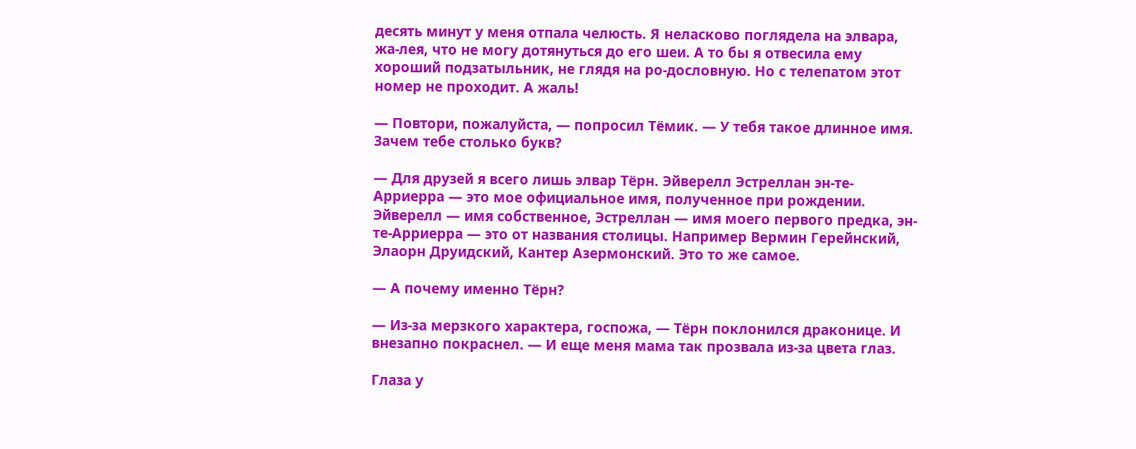десять минут у меня отпала челюсть. Я неласково поглядела на элвара, жа-лея, что не могу дотянуться до его шеи. А то бы я отвесила ему хороший подзатыльник, не глядя на ро-дословную. Но с телепатом этот номер не проходит. А жаль!

— Повтори, пожалуйста, — попросил Тёмик. — У тебя такое длинное имя. Зачем тебе столько букв?

— Для друзей я всего лишь элвар Тёрн. Эйверелл Эстреллан эн-те-Арриерра — это мое официальное имя, полученное при рождении. Эйверелл — имя собственное, Эстреллан — имя моего первого предка, эн-те-Арриерра — это от названия столицы. Например Вермин Герейнский, Элаорн Друидский, Кантер Азермонский. Это то же самое.

— А почему именно Тёрн?

— Из-за мерзкого характера, госпожа, — Тёрн поклонился драконице. И внезапно покраснел. — И еще меня мама так прозвала из-за цвета глаз.

Глаза у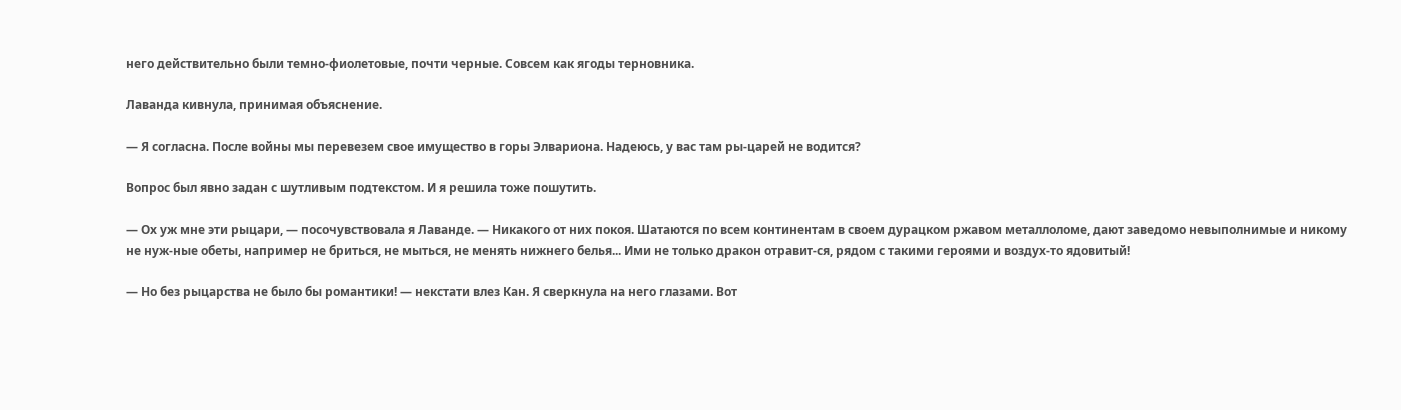него действительно были темно-фиолетовые, почти черные. Совсем как ягоды терновника.

Лаванда кивнула, принимая объяснение.

— Я согласна. После войны мы перевезем свое имущество в горы Элвариона. Надеюсь, у вас там ры-царей не водится?

Вопрос был явно задан с шутливым подтекстом. И я решила тоже пошутить.

— Ох уж мне эти рыцари, — посочувствовала я Лаванде. — Никакого от них покоя. Шатаются по всем континентам в своем дурацком ржавом металлоломе, дают заведомо невыполнимые и никому не нуж-ные обеты, например не бриться, не мыться, не менять нижнего белья... Ими не только дракон отравит-ся, рядом с такими героями и воздух-то ядовитый!

— Но без рыцарства не было бы романтики! — некстати влез Кан. Я сверкнула на него глазами. Вот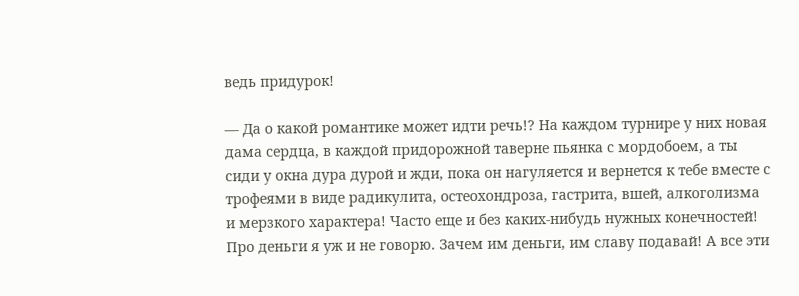ведь придурок!

— Да о какой романтике может идти речь!? На каждом турнире у них новая дама сердца, в каждой придорожной таверне пьянка с мордобоем, а ты сиди у окна дура дурой и жди, пока он нагуляется и вернется к тебе вместе с трофеями в виде радикулита, остеохондроза, гастрита, вшей, алкоголизма и мерзкого характера! Часто еще и без каких-нибудь нужных конечностей! Про деньги я уж и не говорю. Зачем им деньги, им славу подавай! А все эти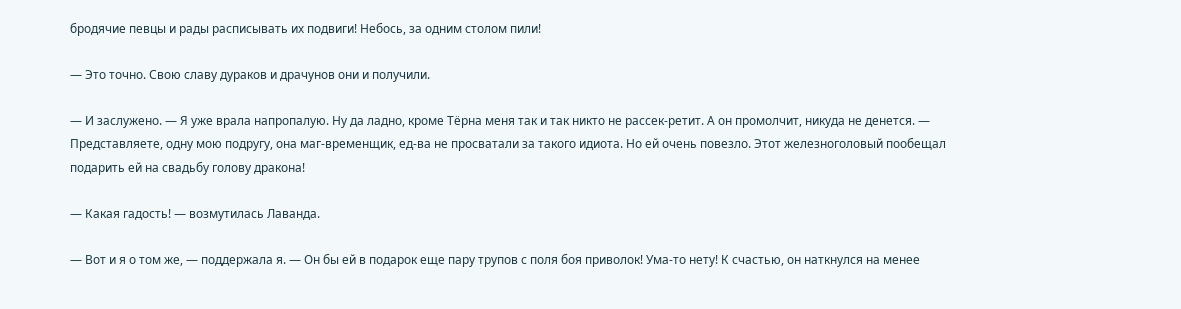бродячие певцы и рады расписывать их подвиги! Небось, за одним столом пили!

— Это точно. Свою славу дураков и драчунов они и получили.

— И заслужено. — Я уже врала напропалую. Ну да ладно, кроме Тёрна меня так и так никто не рассек-ретит. А он промолчит, никуда не денется. — Представляете, одну мою подругу, она маг-временщик, ед-ва не просватали за такого идиота. Но ей очень повезло. Этот железноголовый пообещал подарить ей на свадьбу голову дракона!

— Какая гадость! — возмутилась Лаванда.

— Вот и я о том же, — поддержала я. — Он бы ей в подарок еще пару трупов с поля боя приволок! Ума-то нету! К счастью, он наткнулся на менее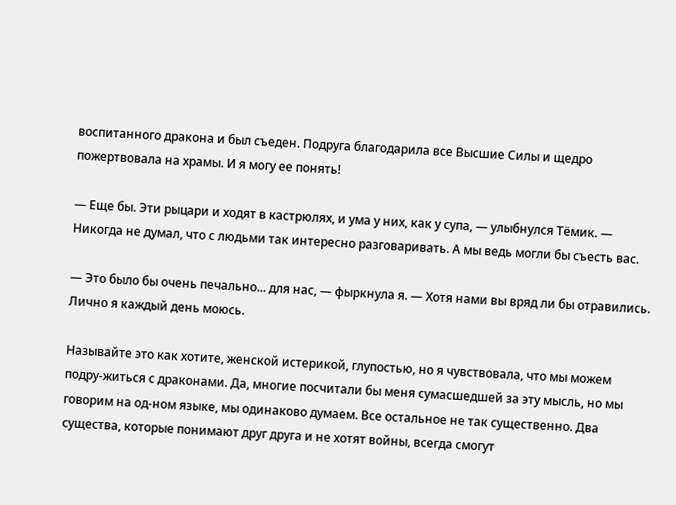воспитанного дракона и был съеден. Подруга благодарила все Высшие Силы и щедро пожертвовала на храмы. И я могу ее понять!

— Еще бы. Эти рыцари и ходят в кастрюлях, и ума у них, как у супа, — улыбнулся Тёмик. — Никогда не думал, что с людьми так интересно разговаривать. А мы ведь могли бы съесть вас.

— Это было бы очень печально... для нас, — фыркнула я. — Хотя нами вы вряд ли бы отравились. Лично я каждый день моюсь.

Называйте это как хотите, женской истерикой, глупостью, но я чувствовала, что мы можем подру-житься с драконами. Да, многие посчитали бы меня сумасшедшей за эту мысль, но мы говорим на од-ном языке, мы одинаково думаем. Все остальное не так существенно. Два существа, которые понимают друг друга и не хотят войны, всегда смогут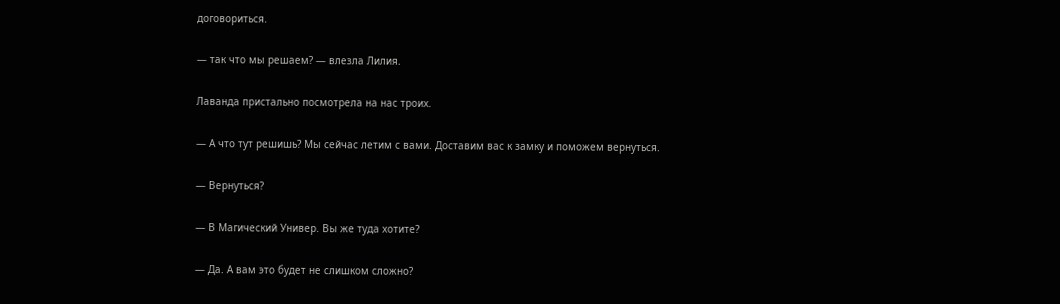договориться.

— так что мы решаем? — влезла Лилия.

Лаванда пристально посмотрела на нас троих.

— А что тут решишь? Мы сейчас летим с вами. Доставим вас к замку и поможем вернуться.

— Вернуться?

— В Магический Универ. Вы же туда хотите?

— Да. А вам это будет не слишком сложно?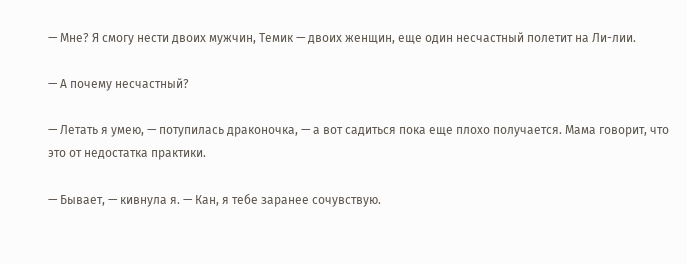— Мне? Я смогу нести двоих мужчин, Темик — двоих женщин, еще один несчастный полетит на Ли-лии.

— А почему несчастный?

— Летать я умею, — потупилась драконочка, — а вот садиться пока еще плохо получается. Мама говорит, что это от недостатка практики.

— Бывает, — кивнула я. — Кан, я тебе заранее сочувствую.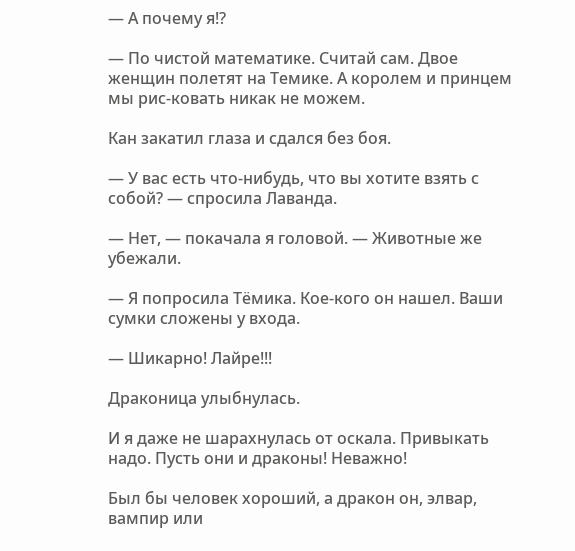— А почему я!?

— По чистой математике. Считай сам. Двое женщин полетят на Темике. А королем и принцем мы рис-ковать никак не можем.

Кан закатил глаза и сдался без боя.

— У вас есть что-нибудь, что вы хотите взять с собой? — спросила Лаванда.

— Нет, — покачала я головой. — Животные же убежали.

— Я попросила Тёмика. Кое-кого он нашел. Ваши сумки сложены у входа.

— Шикарно! Лайре!!!

Драконица улыбнулась.

И я даже не шарахнулась от оскала. Привыкать надо. Пусть они и драконы! Неважно!

Был бы человек хороший, а дракон он, элвар, вампир или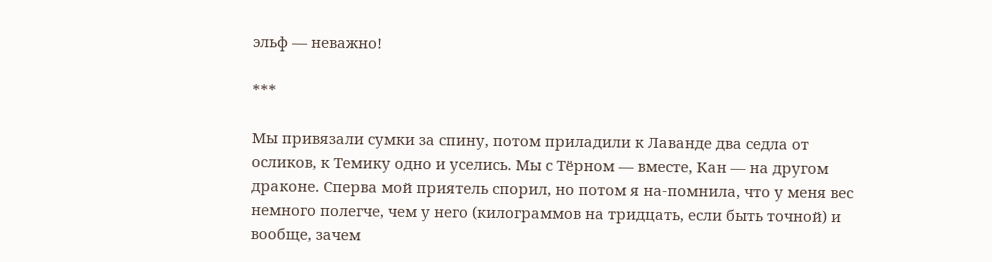эльф — неважно!

***

Мы привязали сумки за спину, потом приладили к Лаванде два седла от осликов, к Темику одно и уселись. Мы с Тёрном — вместе, Кан — на другом драконе. Сперва мой приятель спорил, но потом я на-помнила, что у меня вес немного полегче, чем у него (килограммов на тридцать, если быть точной) и вообще, зачем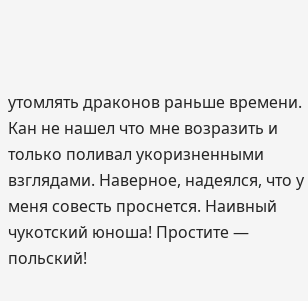утомлять драконов раньше времени. Кан не нашел что мне возразить и только поливал укоризненными взглядами. Наверное, надеялся, что у меня совесть проснется. Наивный чукотский юноша! Простите — польский!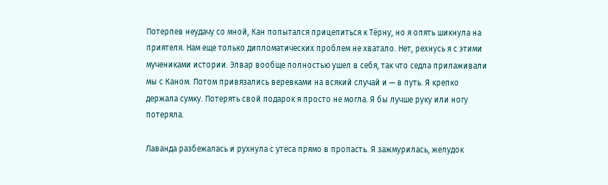Потерпев неудачу со мной, Кан попытался прицепиться к Тёрну, но я опять шикнула на приятеля. Нам еще только дипломатических проблем не хватало. Нет, рехнусь я с этими мучениками истории. Элвар вообще полностью ушел в себя, так что седла прилаживали мы с Каном. Потом привязались веревками на всякий случай и — в путь. Я крепко держала сумку. Потерять свой подарок я просто не могла. Я бы лучше руку или ногу потеряла.

Лаванда разбежалась и рухнула с утеса прямо в пропасть. Я зажмурилась, желудок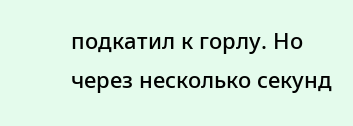подкатил к горлу. Но через несколько секунд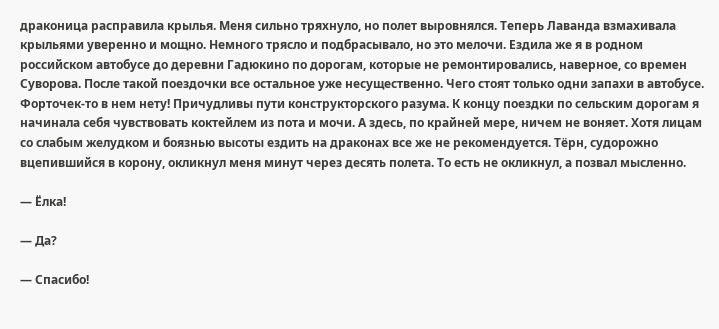драконица расправила крылья. Меня сильно тряхнуло, но полет выровнялся. Теперь Лаванда взмахивала крыльями уверенно и мощно. Немного трясло и подбрасывало, но это мелочи. Ездила же я в родном российском автобусе до деревни Гадюкино по дорогам, которые не ремонтировались, наверное, со времен Суворова. После такой поездочки все остальное уже несущественно. Чего стоят только одни запахи в автобусе. Форточек-то в нем нету! Причудливы пути конструкторского разума. К концу поездки по сельским дорогам я начинала себя чувствовать коктейлем из пота и мочи. А здесь, по крайней мере, ничем не воняет. Хотя лицам со слабым желудком и боязнью высоты ездить на драконах все же не рекомендуется. Тёрн, судорожно вцепившийся в корону, окликнул меня минут через десять полета. То есть не окликнул, а позвал мысленно.

— Ёлка!

— Да?

— Спасибо!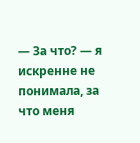— За что? — я искренне не понимала, за что меня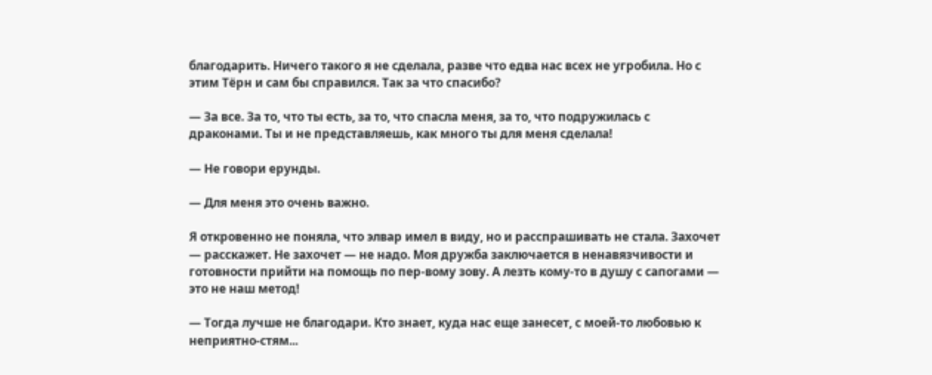благодарить. Ничего такого я не сделала, разве что едва нас всех не угробила. Но с этим Тёрн и сам бы справился. Так за что спасибо?

— За все. За то, что ты есть, за то, что спасла меня, за то, что подружилась с драконами. Ты и не представляешь, как много ты для меня сделала!

— Не говори ерунды.

— Для меня это очень важно.

Я откровенно не поняла, что элвар имел в виду, но и расспрашивать не стала. Захочет — расскажет. Не захочет — не надо. Моя дружба заключается в ненавязчивости и готовности прийти на помощь по пер-вому зову. А лезть кому-то в душу с сапогами — это не наш метод!

— Тогда лучше не благодари. Кто знает, куда нас еще занесет, с моей-то любовью к неприятно-стям...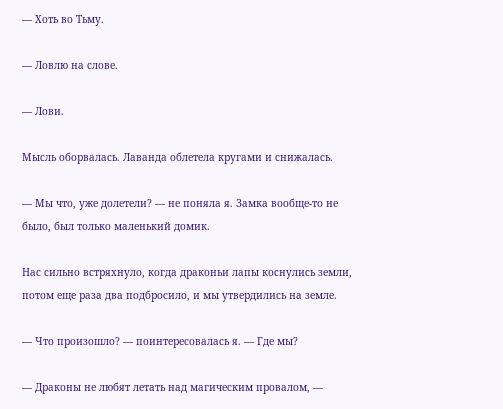— Хоть во Тьму.

— Ловлю на слове.

— Лови.

Мысль оборвалась. Лаванда облетела кругами и снижалась.

— Мы что, уже долетели? — не поняла я. Замка вообще-то не было, был только маленький домик.

Нас сильно встряхнуло, когда драконьи лапы коснулись земли, потом еще раза два подбросило, и мы утвердились на земле.

— Что произошло? — поинтересовалась я. — Где мы?

— Драконы не любят летать над магическим провалом, —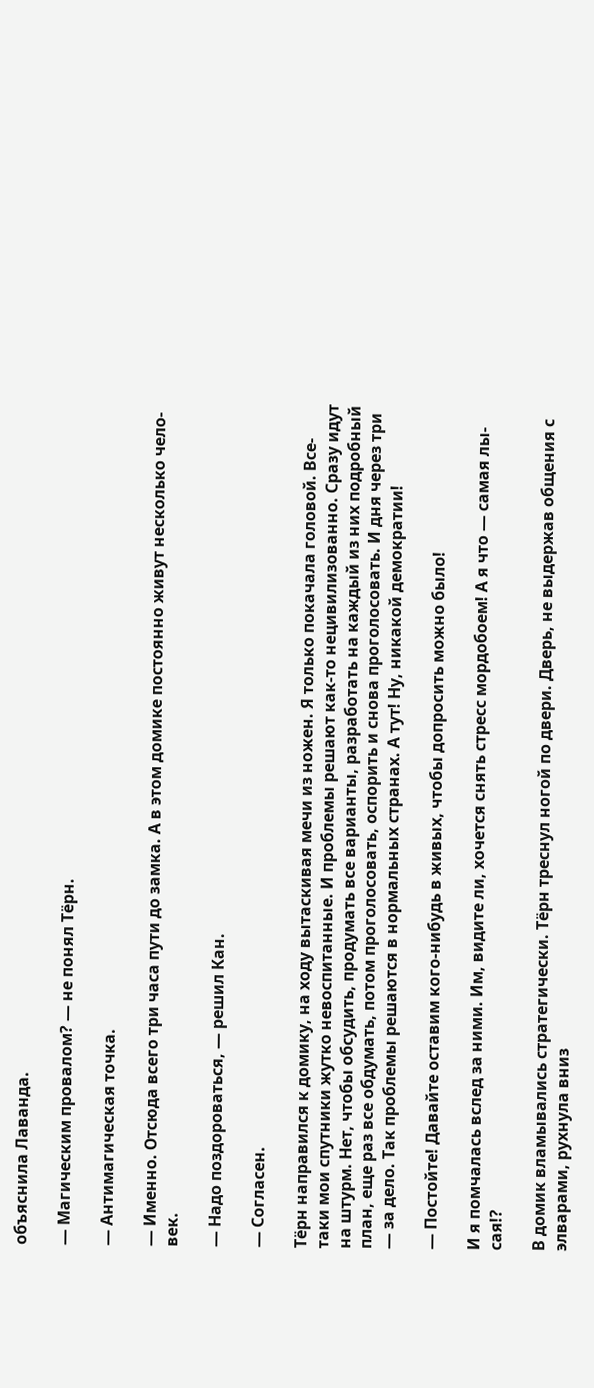объяснила Лаванда.

— Магическим провалом? — не понял Тёрн.

— Антимагическая точка.

— Именно. Отсюда всего три часа пути до замка. А в этом домике постоянно живут несколько чело-век.

— Надо поздороваться, — решил Кан.

— Согласен.

Тёрн направился к домику, на ходу вытаскивая мечи из ножен. Я только покачала головой. Все-таки мои спутники жутко невоспитанные. И проблемы решают как-то нецивилизованно. Сразу идут на штурм. Нет, чтобы обсудить, продумать все варианты, разработать на каждый из них подробный план, еще раз все обдумать, потом проголосовать, оспорить и снова проголосовать. И дня через три — за дело. Так проблемы решаются в нормальных странах. А тут! Ну, никакой демократии!

— Постойте! Давайте оставим кого-нибудь в живых, чтобы допросить можно было!

И я помчалась вслед за ними. Им, видите ли, хочется снять стресс мордобоем! А я что — самая лы-сая!?

В домик вламывались стратегически. Тёрн треснул ногой по двери. Дверь, не выдержав общения с элварами, рухнула вниз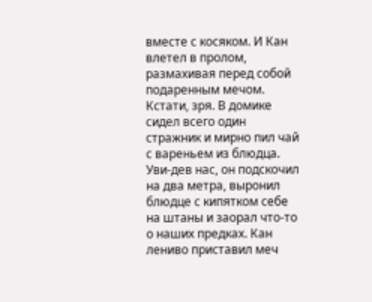вместе с косяком. И Кан влетел в пролом, размахивая перед собой подаренным мечом. Кстати, зря. В домике сидел всего один стражник и мирно пил чай с вареньем из блюдца. Уви-дев нас, он подскочил на два метра, выронил блюдце с кипятком себе на штаны и заорал что-то о наших предках. Кан лениво приставил меч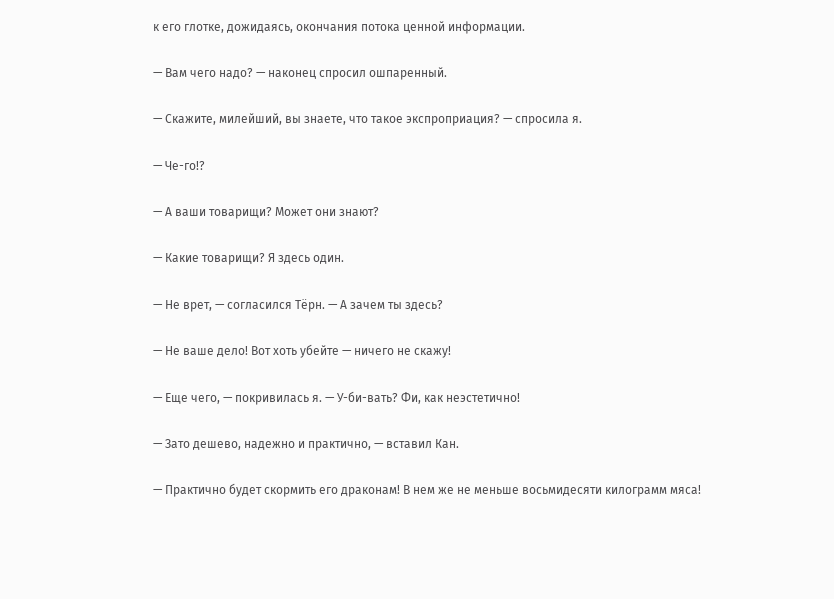к его глотке, дожидаясь, окончания потока ценной информации.

— Вам чего надо? — наконец спросил ошпаренный.

— Скажите, милейший, вы знаете, что такое экспроприация? — спросила я.

— Че-го!?

— А ваши товарищи? Может они знают?

— Какие товарищи? Я здесь один.

— Не врет, — согласился Тёрн. — А зачем ты здесь?

— Не ваше дело! Вот хоть убейте — ничего не скажу!

— Еще чего, — покривилась я. — У-би-вать? Фи, как неэстетично!

— Зато дешево, надежно и практично, — вставил Кан.

— Практично будет скормить его драконам! В нем же не меньше восьмидесяти килограмм мяса!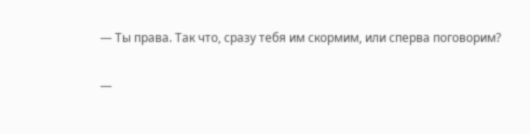— Ты права. Так что, сразу тебя им скормим, или сперва поговорим?

—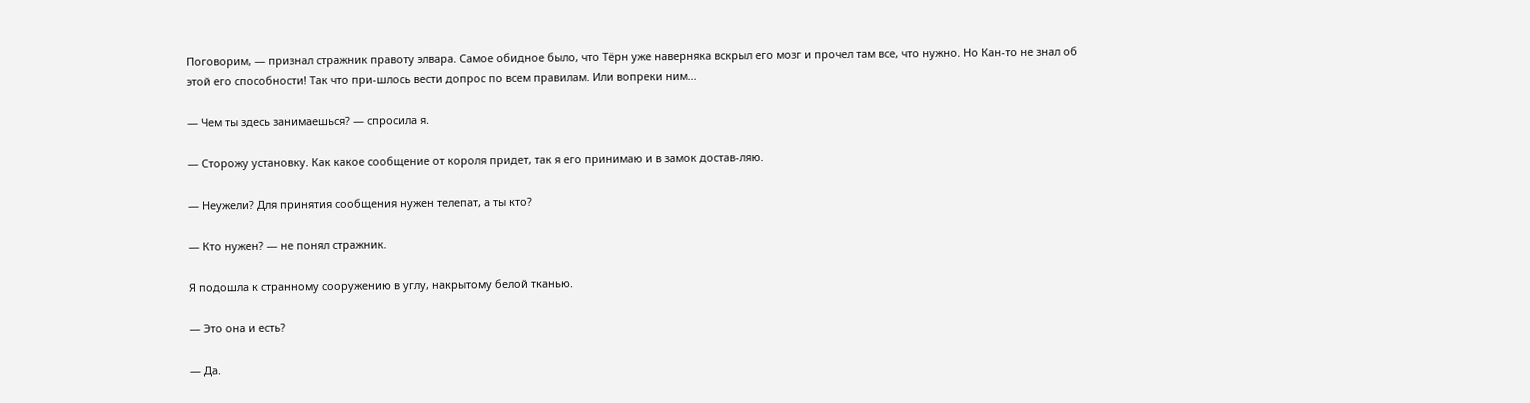Поговорим, — признал стражник правоту элвара. Самое обидное было, что Тёрн уже наверняка вскрыл его мозг и прочел там все, что нужно. Но Кан-то не знал об этой его способности! Так что при-шлось вести допрос по всем правилам. Или вопреки ним...

— Чем ты здесь занимаешься? — спросила я.

— Сторожу установку. Как какое сообщение от короля придет, так я его принимаю и в замок достав-ляю.

— Неужели? Для принятия сообщения нужен телепат, а ты кто?

— Кто нужен? — не понял стражник.

Я подошла к странному сооружению в углу, накрытому белой тканью.

— Это она и есть?

— Да.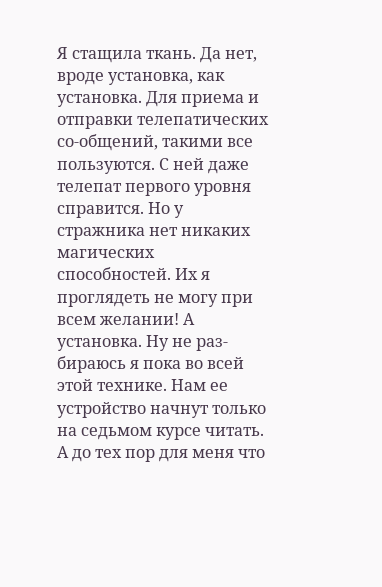Я стащила ткань. Да нет, вроде установка, как установка. Для приема и отправки телепатических со-общений, такими все пользуются. С ней даже телепат первого уровня справится. Но у стражника нет никаких магических способностей. Их я проглядеть не могу при всем желании! А установка. Ну не раз-бираюсь я пока во всей этой технике. Нам ее устройство начнут только на седьмом курсе читать. А до тех пор для меня что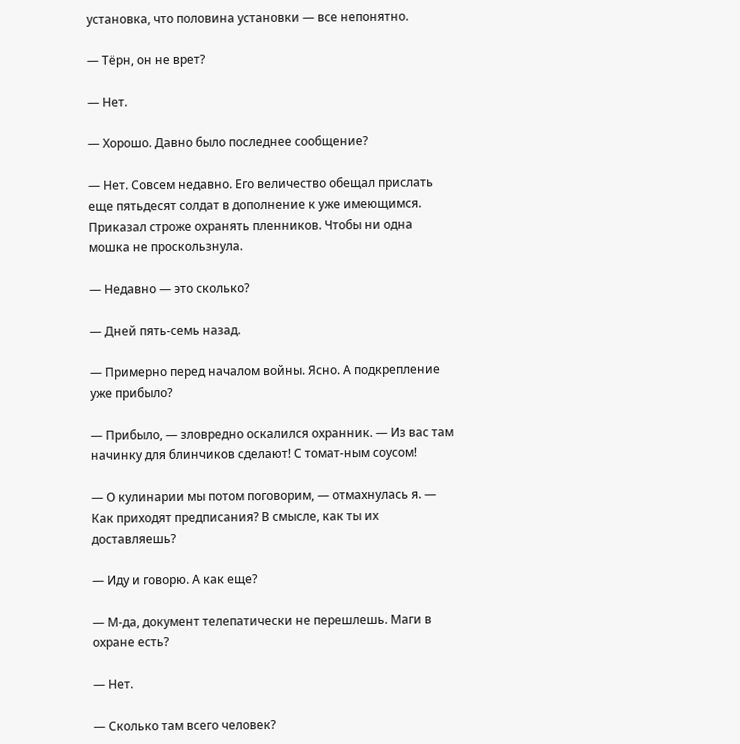установка, что половина установки — все непонятно.

— Тёрн, он не врет?

— Нет.

— Хорошо. Давно было последнее сообщение?

— Нет. Совсем недавно. Его величество обещал прислать еще пятьдесят солдат в дополнение к уже имеющимся. Приказал строже охранять пленников. Чтобы ни одна мошка не проскользнула.

— Недавно — это сколько?

— Дней пять-семь назад.

— Примерно перед началом войны. Ясно. А подкрепление уже прибыло?

— Прибыло, — зловредно оскалился охранник. — Из вас там начинку для блинчиков сделают! С томат-ным соусом!

— О кулинарии мы потом поговорим, — отмахнулась я. — Как приходят предписания? В смысле, как ты их доставляешь?

— Иду и говорю. А как еще?

— М-да, документ телепатически не перешлешь. Маги в охране есть?

— Нет.

— Сколько там всего человек?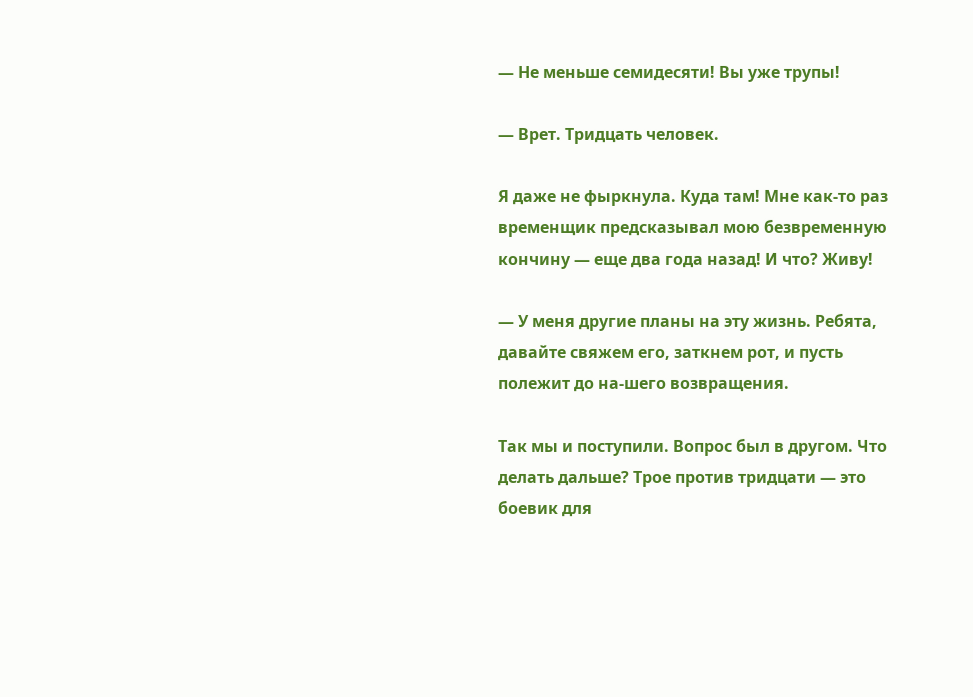— Не меньше семидесяти! Вы уже трупы!

— Врет. Тридцать человек.

Я даже не фыркнула. Куда там! Мне как-то раз временщик предсказывал мою безвременную кончину — еще два года назад! И что? Живу!

— У меня другие планы на эту жизнь. Ребята, давайте свяжем его, заткнем рот, и пусть полежит до на-шего возвращения.

Так мы и поступили. Вопрос был в другом. Что делать дальше? Трое против тридцати — это боевик для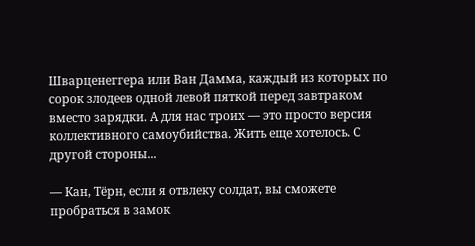Шварценеггера или Ван Дамма, каждый из которых по сорок злодеев одной левой пяткой перед завтраком вместо зарядки. А для нас троих — это просто версия коллективного самоубийства. Жить еще хотелось. С другой стороны...

— Кан, Тёрн, если я отвлеку солдат, вы сможете пробраться в замок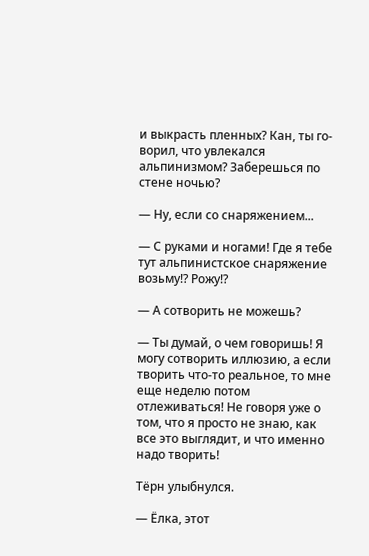и выкрасть пленных? Кан, ты го-ворил, что увлекался альпинизмом? Заберешься по стене ночью?

— Ну, если со снаряжением...

— С руками и ногами! Где я тебе тут альпинистское снаряжение возьму!? Рожу!?

— А сотворить не можешь?

— Ты думай, о чем говоришь! Я могу сотворить иллюзию, а если творить что-то реальное, то мне еще неделю потом отлеживаться! Не говоря уже о том, что я просто не знаю, как все это выглядит, и что именно надо творить!

Тёрн улыбнулся.

— Ёлка, этот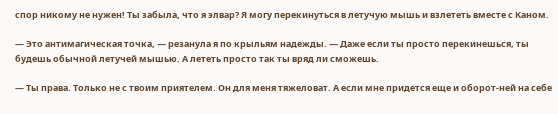спор никому не нужен! Ты забыла, что я элвар? Я могу перекинуться в летучую мышь и взлететь вместе с Каном.

— Это антимагическая точка, — резанула я по крыльям надежды. — Даже если ты просто перекинешься, ты будешь обычной летучей мышью. А лететь просто так ты вряд ли сможешь.

— Ты права. Только не с твоим приятелем. Он для меня тяжеловат. А если мне придется еще и оборот-ней на себе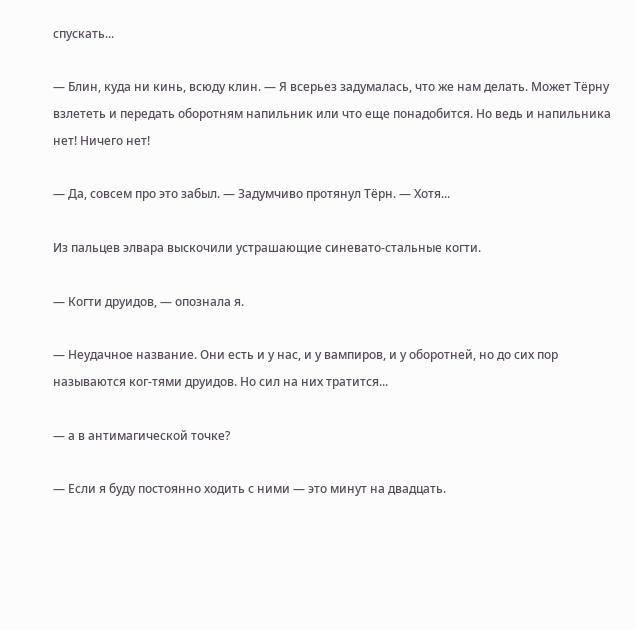спускать...

— Блин, куда ни кинь, всюду клин. — Я всерьез задумалась, что же нам делать. Может Тёрну взлететь и передать оборотням напильник или что еще понадобится. Но ведь и напильника нет! Ничего нет!

— Да, совсем про это забыл. — Задумчиво протянул Тёрн. — Хотя...

Из пальцев элвара выскочили устрашающие синевато-стальные когти.

— Когти друидов, — опознала я.

— Неудачное название. Они есть и у нас, и у вампиров, и у оборотней, но до сих пор называются ког-тями друидов. Но сил на них тратится...

— а в антимагической точке?

— Если я буду постоянно ходить с ними — это минут на двадцать.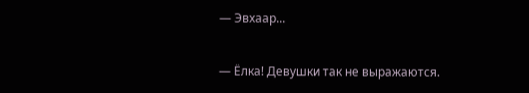— Эвхаар...

— Ёлка! Девушки так не выражаются.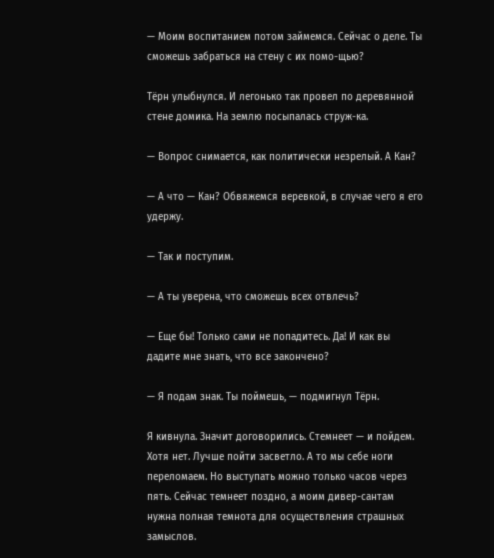— Моим воспитанием потом займемся. Сейчас о деле. Ты сможешь забраться на стену с их помо-щью?

Тёрн улыбнулся. И легонько так провел по деревянной стене домика. На землю посыпалась струж-ка.

— Вопрос снимается, как политически незрелый. А Кан?

— А что — Кан? Обвяжемся веревкой, в случае чего я его удержу.

— Так и поступим.

— А ты уверена, что сможешь всех отвлечь?

— Еще бы! Только сами не попадитесь. Да! И как вы дадите мне знать, что все закончено?

— Я подам знак. Ты поймешь, — подмигнул Тёрн.

Я кивнула. Значит договорились. Стемнеет — и пойдем. Хотя нет. Лучше пойти засветло. А то мы себе ноги переломаем. Но выступать можно только часов через пять. Сейчас темнеет поздно, а моим дивер-сантам нужна полная темнота для осуществления страшных замыслов.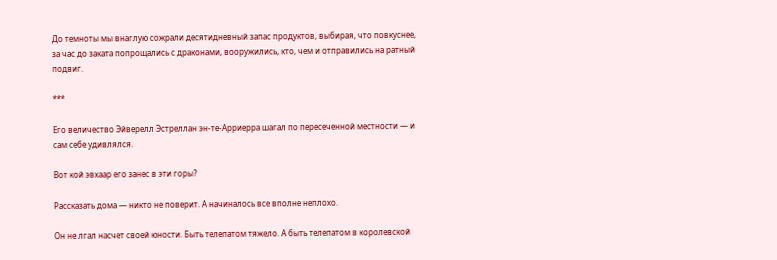До темноты мы внаглую сожрали десятидневный запас продуктов, выбирая, что повкуснее, за час до заката попрощались с драконами, вооружились, кто, чем и отправились на ратный подвиг.

***

Его величество Эйверелл Эстреллан эн-те-Арриерра шагал по пересеченной местности — и сам себе удивлялся.

Вот кой эвхаар его занес в эти горы?

Рассказать дома — никто не поверит. А начиналось все вполне неплохо.

Он не лгал насчет своей юности. Быть телепатом тяжело. А быть телепатом в королевской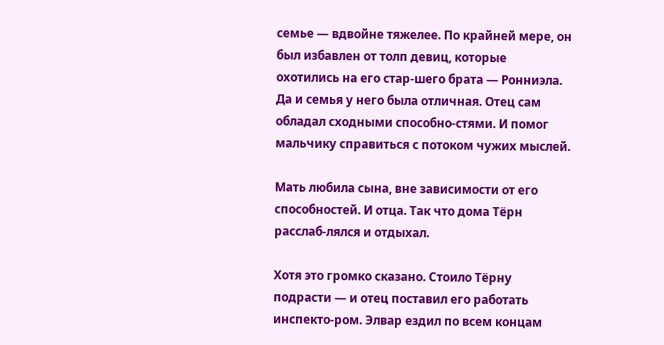семье — вдвойне тяжелее. По крайней мере, он был избавлен от толп девиц, которые охотились на его стар-шего брата — Ронниэла. Да и семья у него была отличная. Отец сам обладал сходными способно-стями. И помог мальчику справиться с потоком чужих мыслей.

Мать любила сына, вне зависимости от его способностей. И отца. Так что дома Тёрн расслаб-лялся и отдыхал.

Хотя это громко сказано. Стоило Тёрну подрасти — и отец поставил его работать инспекто-ром. Элвар ездил по всем концам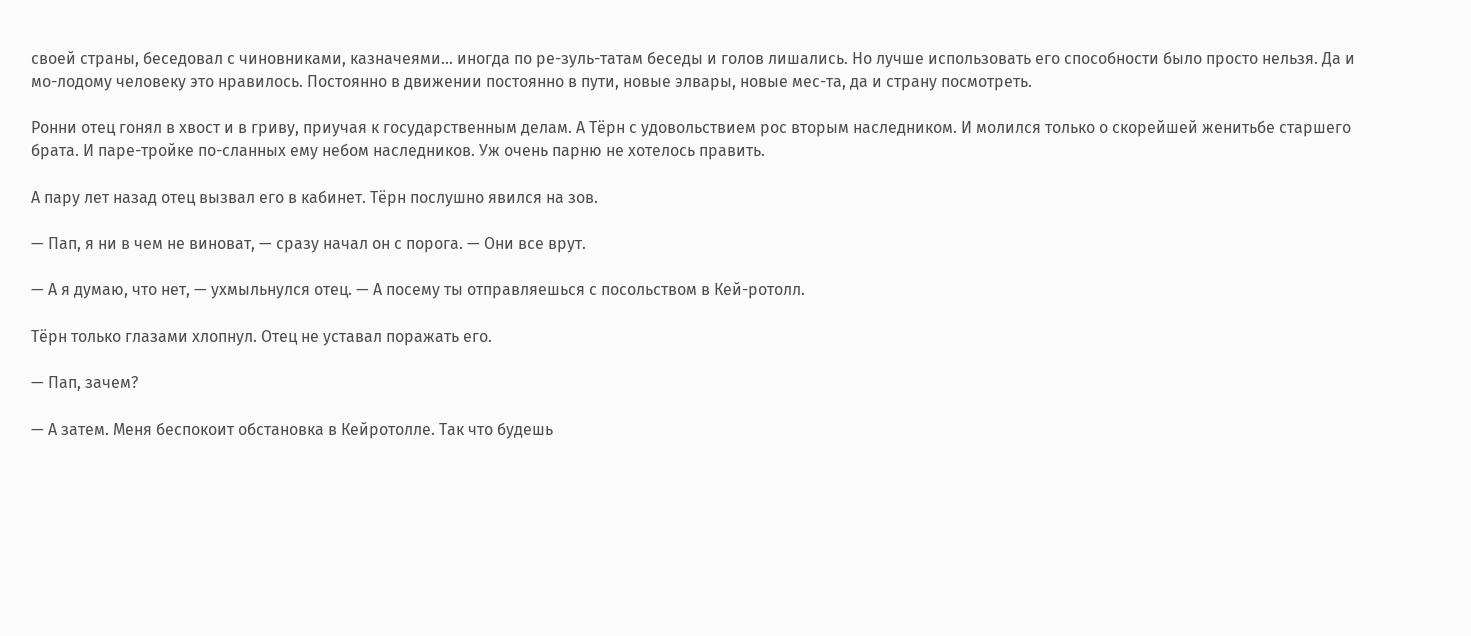своей страны, беседовал с чиновниками, казначеями... иногда по ре-зуль-татам беседы и голов лишались. Но лучше использовать его способности было просто нельзя. Да и мо-лодому человеку это нравилось. Постоянно в движении постоянно в пути, новые элвары, новые мес-та, да и страну посмотреть.

Ронни отец гонял в хвост и в гриву, приучая к государственным делам. А Тёрн с удовольствием рос вторым наследником. И молился только о скорейшей женитьбе старшего брата. И паре-тройке по-сланных ему небом наследников. Уж очень парню не хотелось править.

А пару лет назад отец вызвал его в кабинет. Тёрн послушно явился на зов.

— Пап, я ни в чем не виноват, — сразу начал он с порога. — Они все врут.

— А я думаю, что нет, — ухмыльнулся отец. — А посему ты отправляешься с посольством в Кей-ротолл.

Тёрн только глазами хлопнул. Отец не уставал поражать его.

— Пап, зачем?

— А затем. Меня беспокоит обстановка в Кейротолле. Так что будешь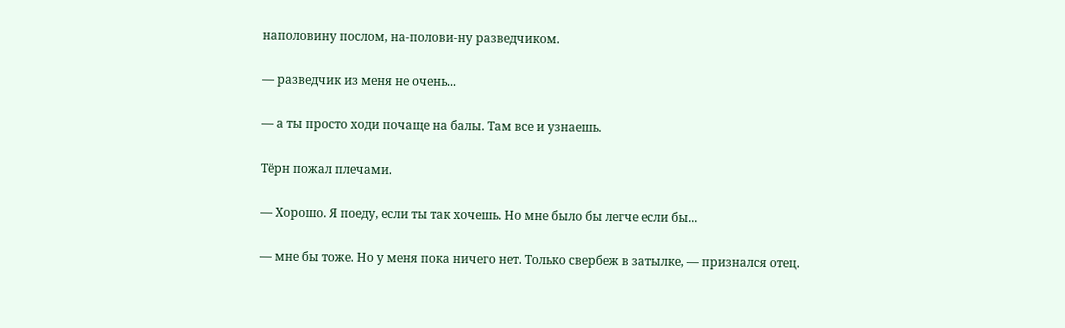наполовину послом, на-полови-ну разведчиком.

— разведчик из меня не очень...

— а ты просто ходи почаще на балы. Там все и узнаешь.

Тёрн пожал плечами.

— Хорошо. Я поеду, если ты так хочешь. Но мне было бы легче если бы...

— мне бы тоже. Но у меня пока ничего нет. Только свербеж в затылке, — признался отец.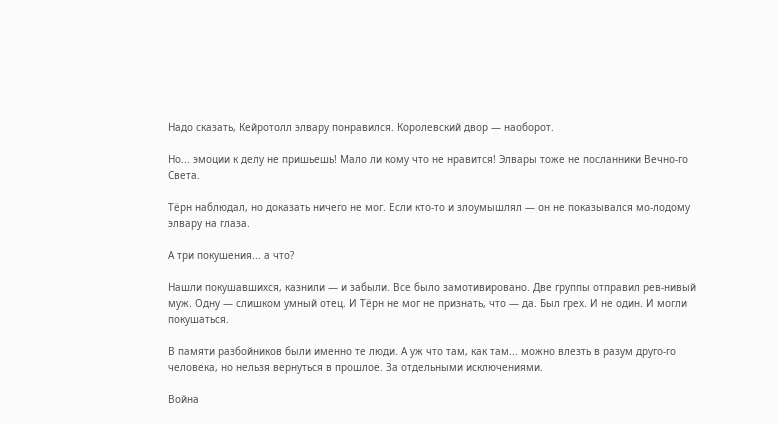Надо сказать, Кейротолл элвару понравился. Королевский двор — наоборот.

Но... эмоции к делу не пришьешь! Мало ли кому что не нравится! Элвары тоже не посланники Вечно-го Света.

Тёрн наблюдал, но доказать ничего не мог. Если кто-то и злоумышлял — он не показывался мо-лодому элвару на глаза.

А три покушения... а что?

Нашли покушавшихся, казнили — и забыли. Все было замотивировано. Две группы отправил рев-нивый муж. Одну — слишком умный отец. И Тёрн не мог не признать, что — да. Был грех. И не один. И могли покушаться.

В памяти разбойников были именно те люди. А уж что там, как там... можно влезть в разум друго-го человека, но нельзя вернуться в прошлое. За отдельными исключениями.

Война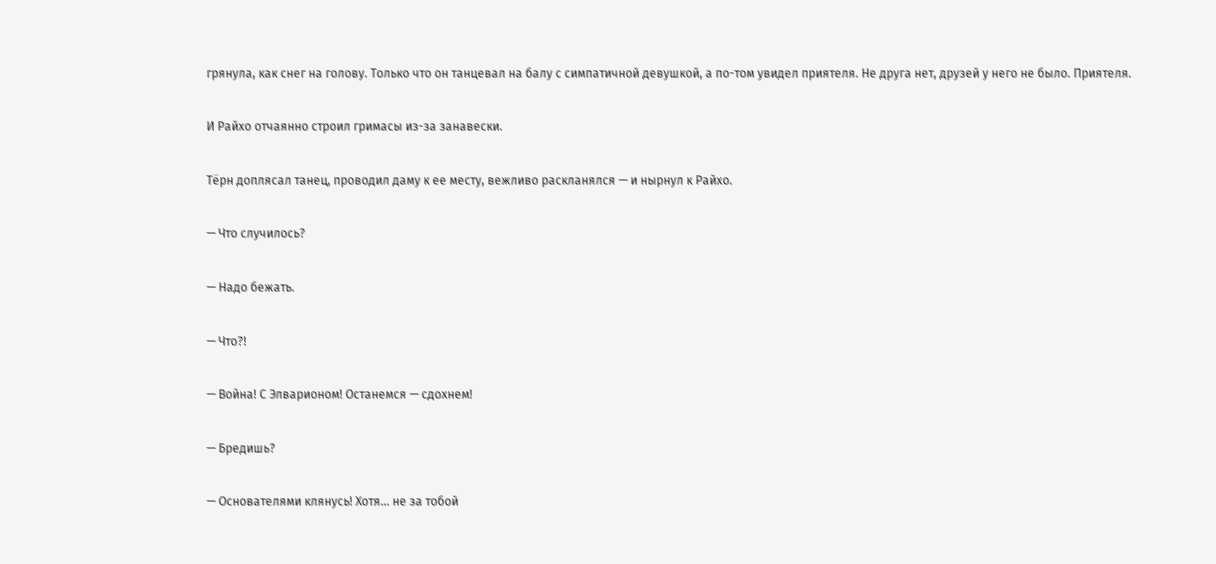грянула, как снег на голову. Только что он танцевал на балу с симпатичной девушкой, а по-том увидел приятеля. Не друга нет, друзей у него не было. Приятеля.

И Райхо отчаянно строил гримасы из-за занавески.

Тёрн доплясал танец, проводил даму к ее месту, вежливо раскланялся — и нырнул к Райхо.

— Что случилось?

— Надо бежать.

— Что?!

— Война! С Элварионом! Останемся — сдохнем!

— Бредишь?

— Основателями клянусь! Хотя... не за тобой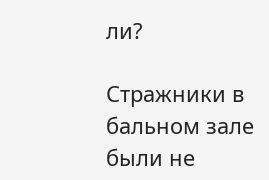ли?

Стражники в бальном зале были не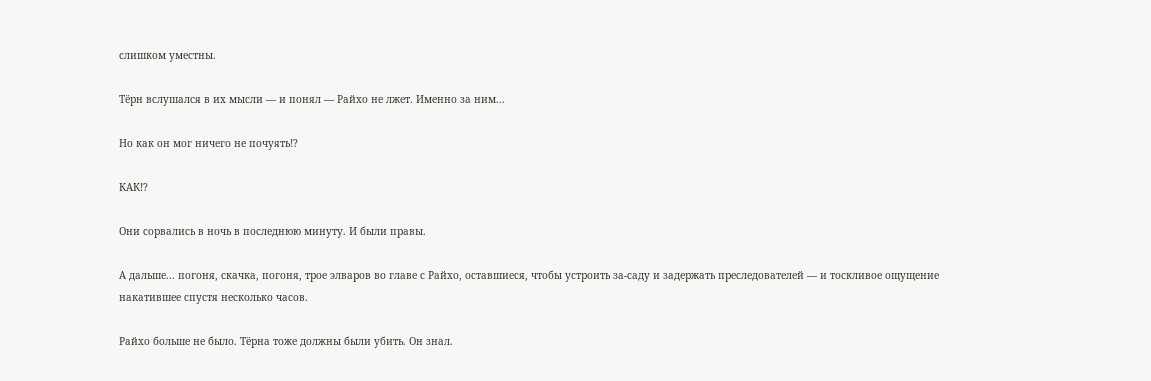слишком уместны.

Тёрн вслушался в их мысли — и понял — Райхо не лжет. Именно за ним...

Но как он мог ничего не почуять!?

КАК!?

Они сорвались в ночь в последнюю минуту. И были правы.

А дальше... погоня, скачка, погоня, трое элваров во главе с Райхо, оставшиеся, чтобы устроить за-саду и задержать преследователей — и тоскливое ощущение накатившее спустя несколько часов.

Райхо больше не было. Тёрна тоже должны были убить. Он знал.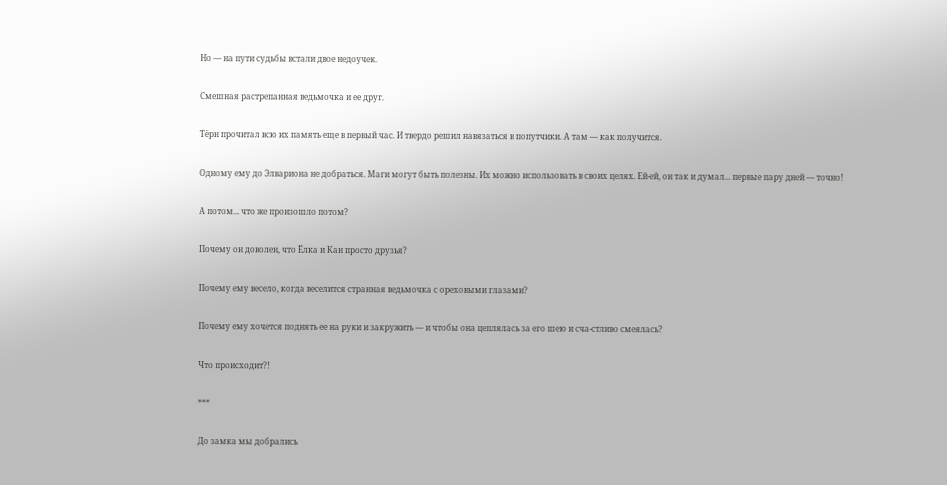Но — на пути судьбы встали двое недоучек.

Смешная растрепанная ведьмочка и ее друг.

Тёрн прочитал всю их память еще в первый час. И твердо решил навязаться в попутчики. А там — как получится.

Одному ему до Элвариона не добраться. Маги могут быть полезны. Их можно использовать в своих целях. Ей-ей, он так и думал... первые пару дней — точно!

А потом... что же произошло потом?

Почему он доволен, что Ёлка и Кан просто друзья?

Почему ему весело, когда веселится странная ведьмочка с ореховыми глазами?

Почему ему хочется поднять ее на руки и закружить — и чтобы она цеплялась за его шею и сча-стливо смеялась?

Что происходит?!

***

До замка мы добрались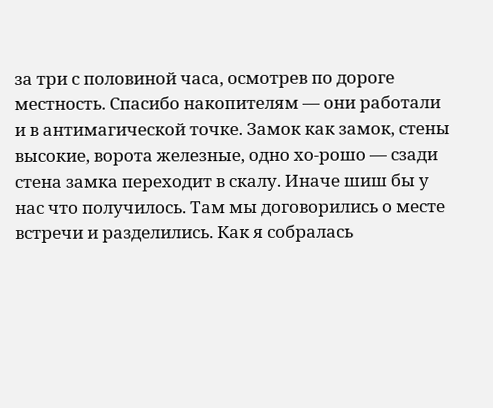за три с половиной часа, осмотрев по дороге местность. Спасибо накопителям — они работали и в антимагической точке. Замок как замок, стены высокие, ворота железные, одно хо-рошо — сзади стена замка переходит в скалу. Иначе шиш бы у нас что получилось. Там мы договорились о месте встречи и разделились. Как я собралась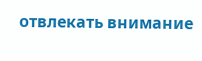отвлекать внимание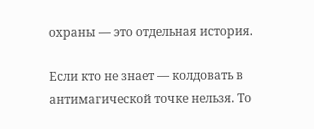охраны — это отдельная история.

Если кто не знает — колдовать в антимагической точке нельзя. То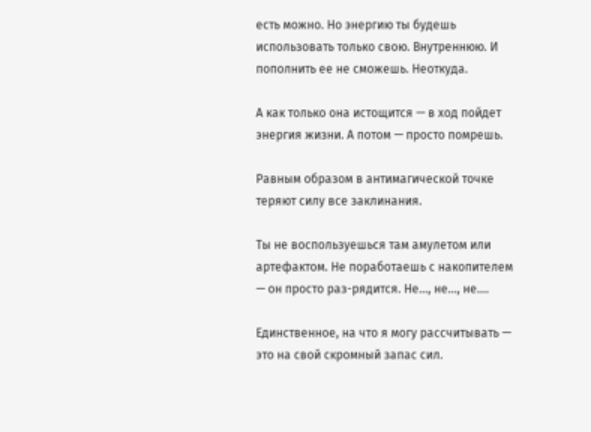есть можно. Но энергию ты будешь использовать только свою. Внутреннюю. И пополнить ее не сможешь. Неоткуда.

А как только она истощится — в ход пойдет энергия жизни. А потом — просто помрешь.

Равным образом в антимагической точке теряют силу все заклинания.

Ты не воспользуешься там амулетом или артефактом. Не поработаешь с накопителем — он просто раз-рядится. Не..., не..., не....

Единственное, на что я могу рассчитывать — это на свой скромный запас сил.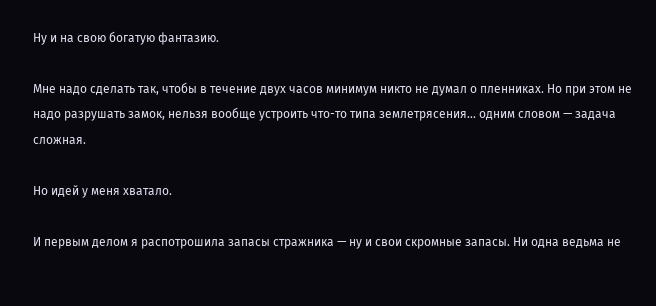Ну и на свою богатую фантазию.

Мне надо сделать так, чтобы в течение двух часов минимум никто не думал о пленниках. Но при этом не надо разрушать замок, нельзя вообще устроить что-то типа землетрясения... одним словом — задача сложная.

Но идей у меня хватало.

И первым делом я распотрошила запасы стражника — ну и свои скромные запасы. Ни одна ведьма не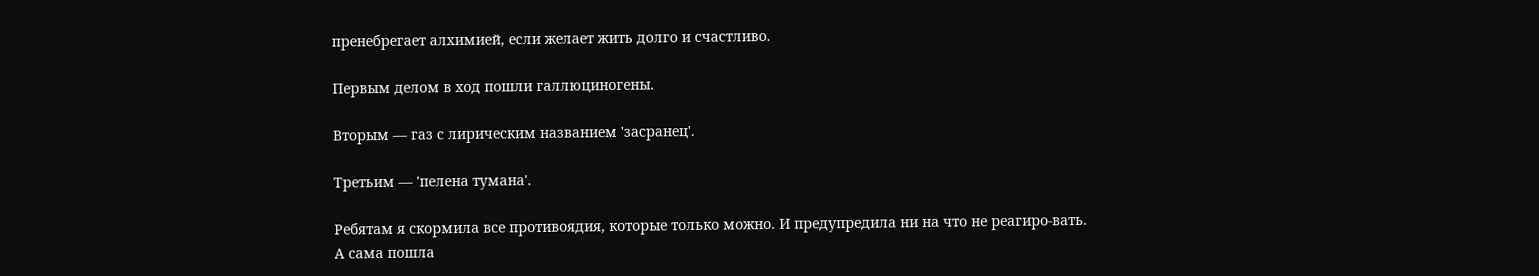пренебрегает алхимией, если желает жить долго и счастливо.

Первым делом в ход пошли галлюциногены.

Вторым — газ с лирическим названием 'засранец'.

Третьим — 'пелена тумана'.

Ребятам я скормила все противоядия, которые только можно. И предупредила ни на что не реагиро-вать. А сама пошла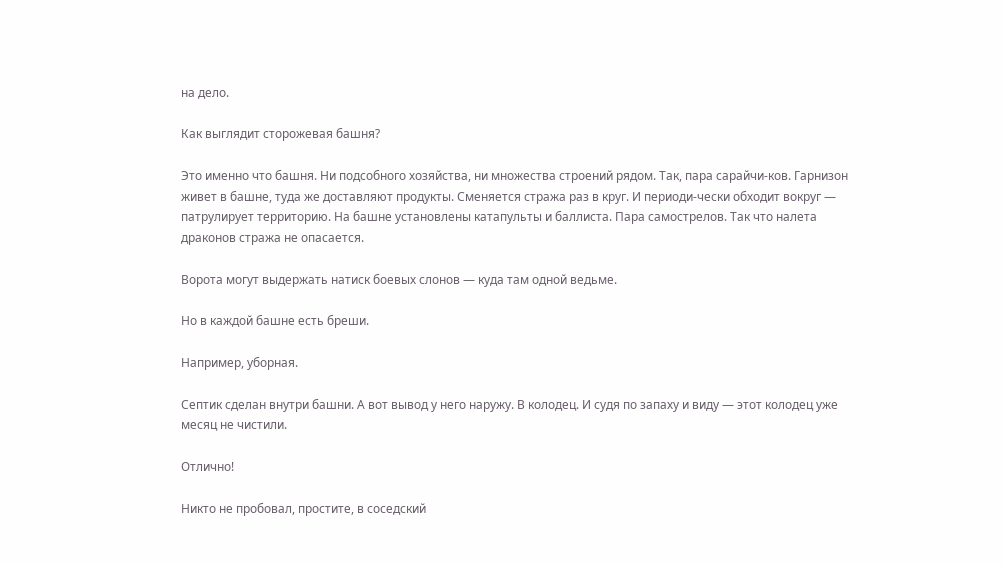на дело.

Как выглядит сторожевая башня?

Это именно что башня. Ни подсобного хозяйства, ни множества строений рядом. Так, пара сарайчи-ков. Гарнизон живет в башне, туда же доставляют продукты. Сменяется стража раз в круг. И периоди-чески обходит вокруг — патрулирует территорию. На башне установлены катапульты и баллиста. Пара самострелов. Так что налета драконов стража не опасается.

Ворота могут выдержать натиск боевых слонов — куда там одной ведьме.

Но в каждой башне есть бреши.

Например, уборная.

Септик сделан внутри башни. А вот вывод у него наружу. В колодец. И судя по запаху и виду — этот колодец уже месяц не чистили.

Отлично!

Никто не пробовал, простите, в соседский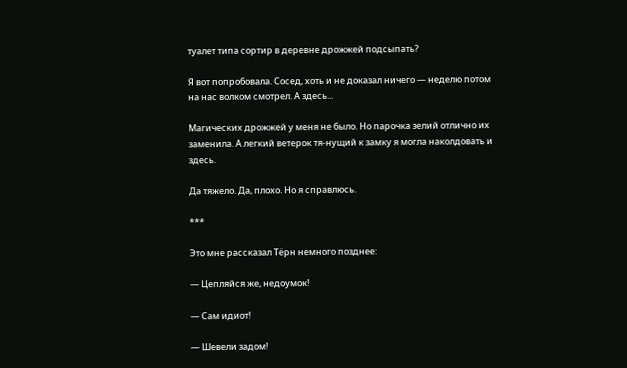туалет типа сортир в деревне дрожжей подсыпать?

Я вот попробовала. Сосед, хоть и не доказал ничего — неделю потом на нас волком смотрел. А здесь...

Магических дрожжей у меня не было. Но парочка зелий отлично их заменила. А легкий ветерок тя-нущий к замку я могла наколдовать и здесь.

Да тяжело. Да, плохо. Но я справлюсь.

***

Это мне рассказал Тёрн немного позднее:

— Цепляйся же, недоумок!

— Сам идиот!

— Шевели задом!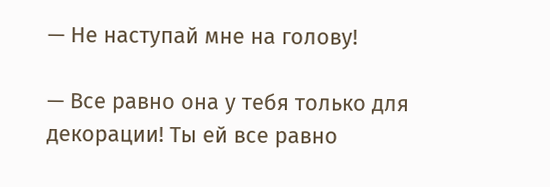— Не наступай мне на голову!

— Все равно она у тебя только для декорации! Ты ей все равно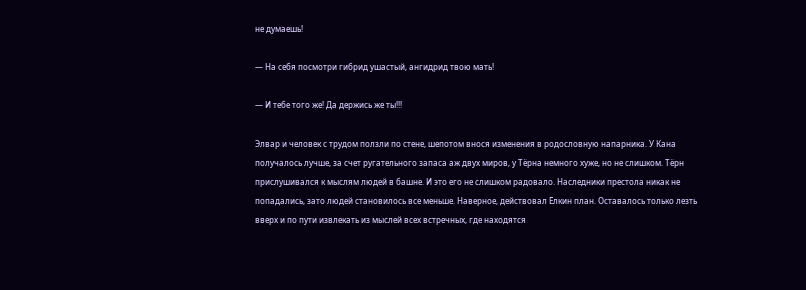не думаешь!

— На себя посмотри гибрид ушастый, ангидрид твою мать!

— И тебе того же! Да держись же ты!!!

Элвар и человек с трудом ползли по стене, шепотом внося изменения в родословную напарника. У Кана получалось лучше, за счет ругательного запаса аж двух миров, у Тёрна немного хуже, но не слишком. Тёрн прислушивался к мыслям людей в башне. И это его не слишком радовало. Наследники престола никак не попадались, зато людей становилось все меньше. Наверное, действовал Ёлкин план. Оставалось только лезть вверх и по пути извлекать из мыслей всех встречных, где находятся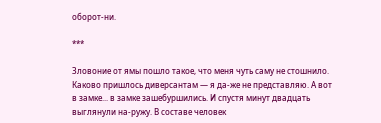оборот-ни.

***

Зловоние от ямы пошло такое, что меня чуть саму не стошнило. Каково пришлось диверсантам — я да-же не представляю. А вот в замке... в замке зашебуршились. И спустя минут двадцать выглянули на-ружу. В составе человек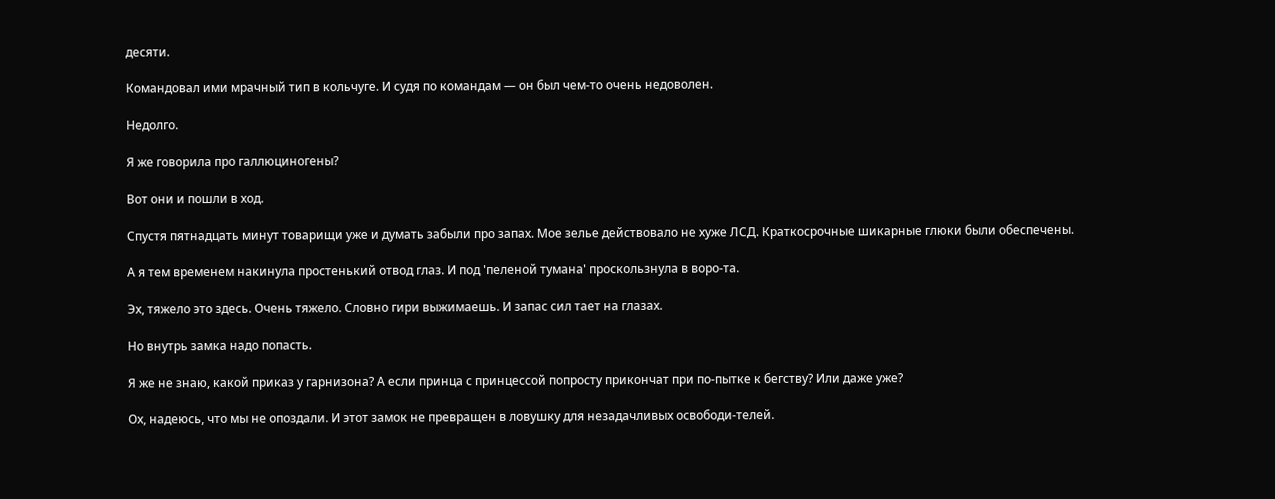десяти.

Командовал ими мрачный тип в кольчуге. И судя по командам — он был чем-то очень недоволен.

Недолго.

Я же говорила про галлюциногены?

Вот они и пошли в ход.

Спустя пятнадцать минут товарищи уже и думать забыли про запах. Мое зелье действовало не хуже ЛСД. Краткосрочные шикарные глюки были обеспечены.

А я тем временем накинула простенький отвод глаз. И под 'пеленой тумана' проскользнула в воро-та.

Эх, тяжело это здесь. Очень тяжело. Словно гири выжимаешь. И запас сил тает на глазах.

Но внутрь замка надо попасть.

Я же не знаю, какой приказ у гарнизона? А если принца с принцессой попросту прикончат при по-пытке к бегству? Или даже уже?

Ох, надеюсь, что мы не опоздали. И этот замок не превращен в ловушку для незадачливых освободи-телей.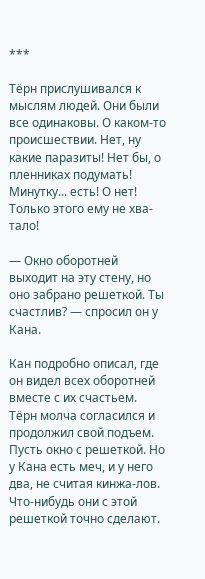***

Тёрн прислушивался к мыслям людей. Они были все одинаковы. О каком-то происшествии. Нет, ну какие паразиты! Нет бы, о пленниках подумать! Минутку... есть! О нет! Только этого ему не хва-тало!

— Окно оборотней выходит на эту стену, но оно забрано решеткой. Ты счастлив? — спросил он у Кана.

Кан подробно описал, где он видел всех оборотней вместе с их счастьем. Тёрн молча согласился и продолжил свой подъем. Пусть окно с решеткой. Но у Кана есть меч, и у него два, не считая кинжа-лов. Что-нибудь они с этой решеткой точно сделают.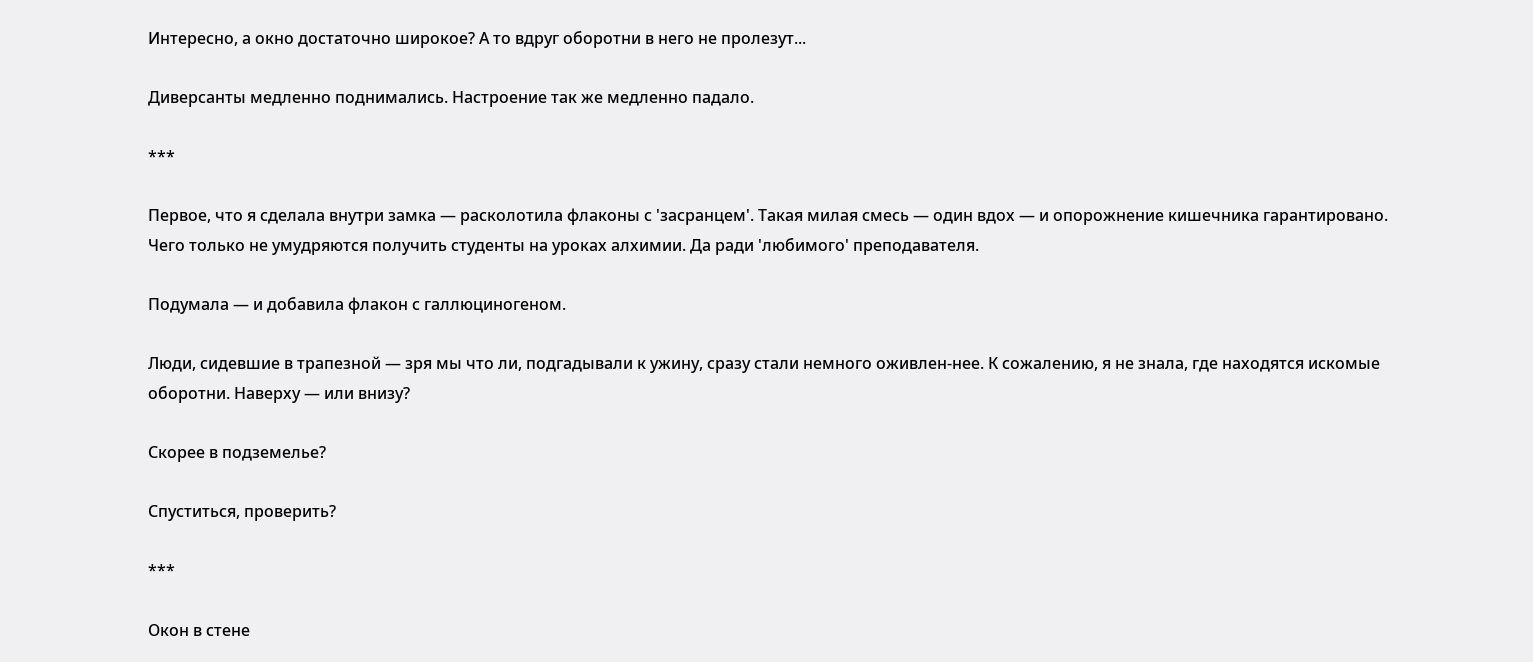Интересно, а окно достаточно широкое? А то вдруг оборотни в него не пролезут...

Диверсанты медленно поднимались. Настроение так же медленно падало.

***

Первое, что я сделала внутри замка — расколотила флаконы с 'засранцем'. Такая милая смесь — один вдох — и опорожнение кишечника гарантировано. Чего только не умудряются получить студенты на уроках алхимии. Да ради 'любимого' преподавателя.

Подумала — и добавила флакон с галлюциногеном.

Люди, сидевшие в трапезной — зря мы что ли, подгадывали к ужину, сразу стали немного оживлен-нее. К сожалению, я не знала, где находятся искомые оборотни. Наверху — или внизу?

Скорее в подземелье?

Спуститься, проверить?

***

Окон в стене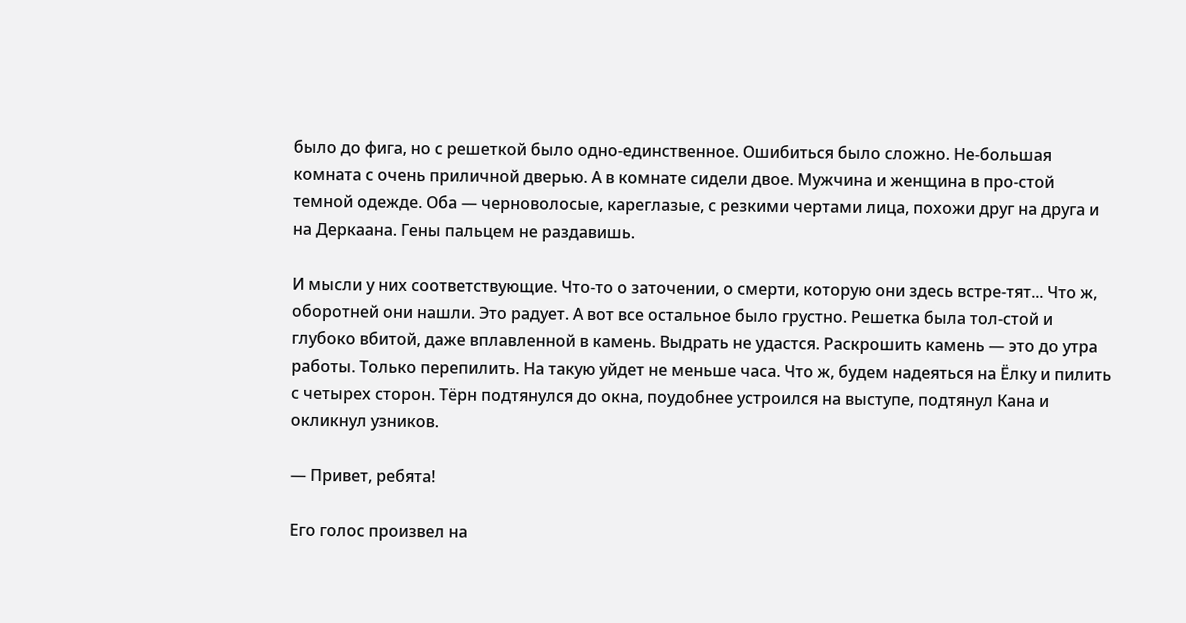было до фига, но с решеткой было одно-единственное. Ошибиться было сложно. Не-большая комната с очень приличной дверью. А в комнате сидели двое. Мужчина и женщина в про-стой темной одежде. Оба — черноволосые, кареглазые, с резкими чертами лица, похожи друг на друга и на Деркаана. Гены пальцем не раздавишь.

И мысли у них соответствующие. Что-то о заточении, о смерти, которую они здесь встре-тят... Что ж, оборотней они нашли. Это радует. А вот все остальное было грустно. Решетка была тол-стой и глубоко вбитой, даже вплавленной в камень. Выдрать не удастся. Раскрошить камень — это до утра работы. Только перепилить. На такую уйдет не меньше часа. Что ж, будем надеяться на Ёлку и пилить с четырех сторон. Тёрн подтянулся до окна, поудобнее устроился на выступе, подтянул Кана и окликнул узников.

— Привет, ребята!

Его голос произвел на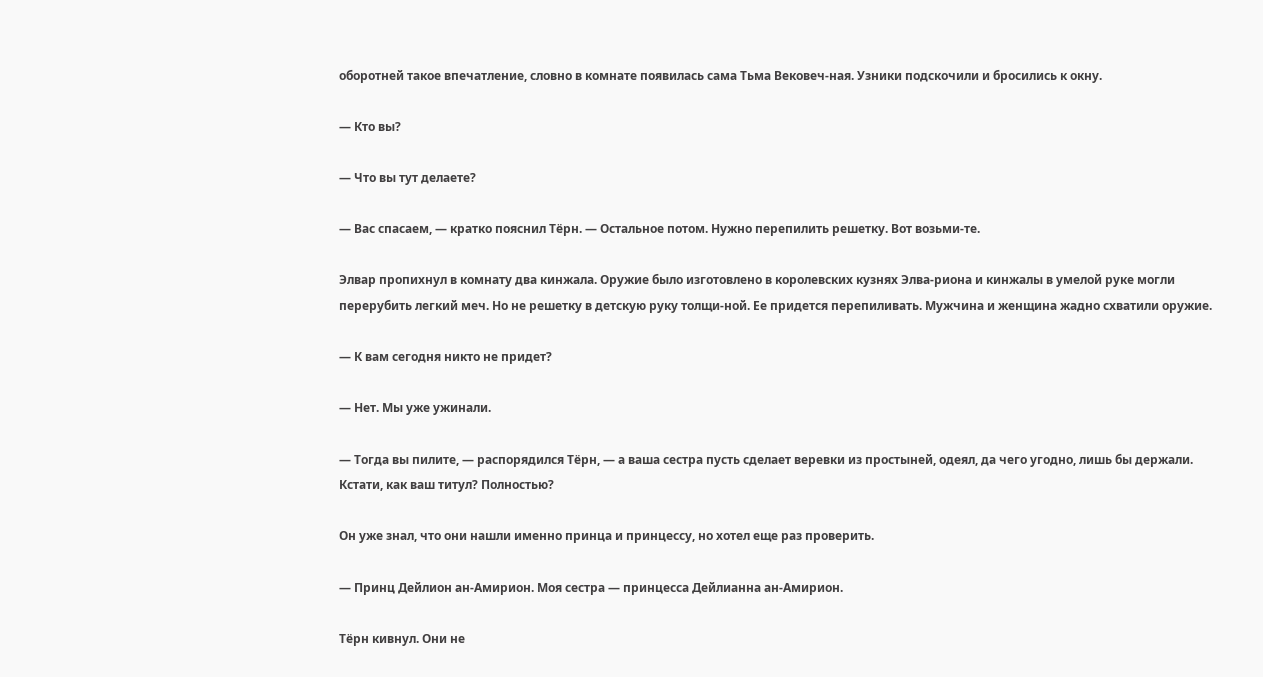оборотней такое впечатление, словно в комнате появилась сама Тьма Вековеч-ная. Узники подскочили и бросились к окну.

— Кто вы?

— Что вы тут делаете?

— Вас спасаем, — кратко пояснил Тёрн. — Остальное потом. Нужно перепилить решетку. Вот возьми-те.

Элвар пропихнул в комнату два кинжала. Оружие было изготовлено в королевских кузнях Элва-риона и кинжалы в умелой руке могли перерубить легкий меч. Но не решетку в детскую руку толщи-ной. Ее придется перепиливать. Мужчина и женщина жадно схватили оружие.

— К вам сегодня никто не придет?

— Нет. Мы уже ужинали.

— Тогда вы пилите, — распорядился Тёрн, — а ваша сестра пусть сделает веревки из простыней, одеял, да чего угодно, лишь бы держали. Кстати, как ваш титул? Полностью?

Он уже знал, что они нашли именно принца и принцессу, но хотел еще раз проверить.

— Принц Дейлион ан-Амирион. Моя сестра — принцесса Дейлианна ан-Амирион.

Тёрн кивнул. Они не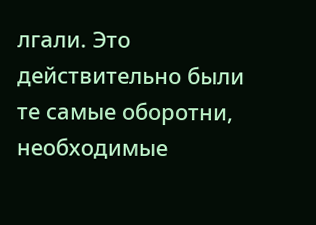лгали. Это действительно были те самые оборотни, необходимые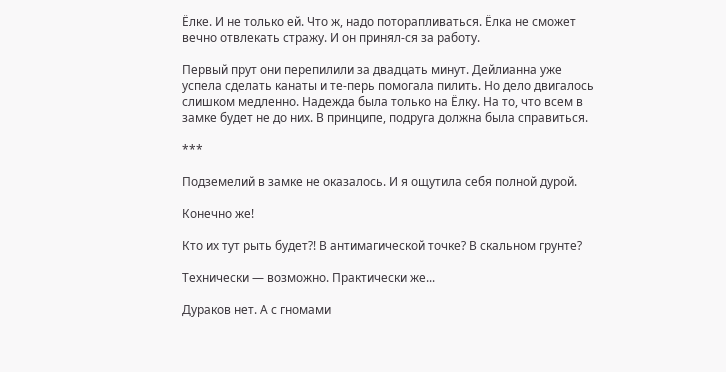Ёлке. И не только ей. Что ж, надо поторапливаться. Ёлка не сможет вечно отвлекать стражу. И он принял-ся за работу.

Первый прут они перепилили за двадцать минут. Дейлианна уже успела сделать канаты и те-перь помогала пилить. Но дело двигалось слишком медленно. Надежда была только на Ёлку. На то, что всем в замке будет не до них. В принципе, подруга должна была справиться.

***

Подземелий в замке не оказалось. И я ощутила себя полной дурой.

Конечно же!

Кто их тут рыть будет?! В антимагической точке? В скальном грунте?

Технически — возможно. Практически же...

Дураков нет. А с гномами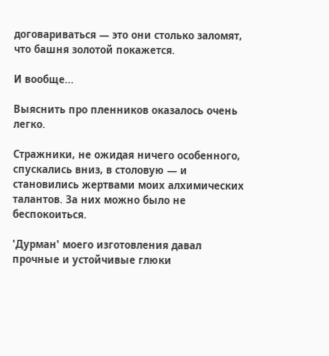договариваться — это они столько заломят, что башня золотой покажется.

И вообще...

Выяснить про пленников оказалось очень легко.

Стражники, не ожидая ничего особенного, спускались вниз, в столовую — и становились жертвами моих алхимических талантов. За них можно было не беспокоиться.

'Дурман' моего изготовления давал прочные и устойчивые глюки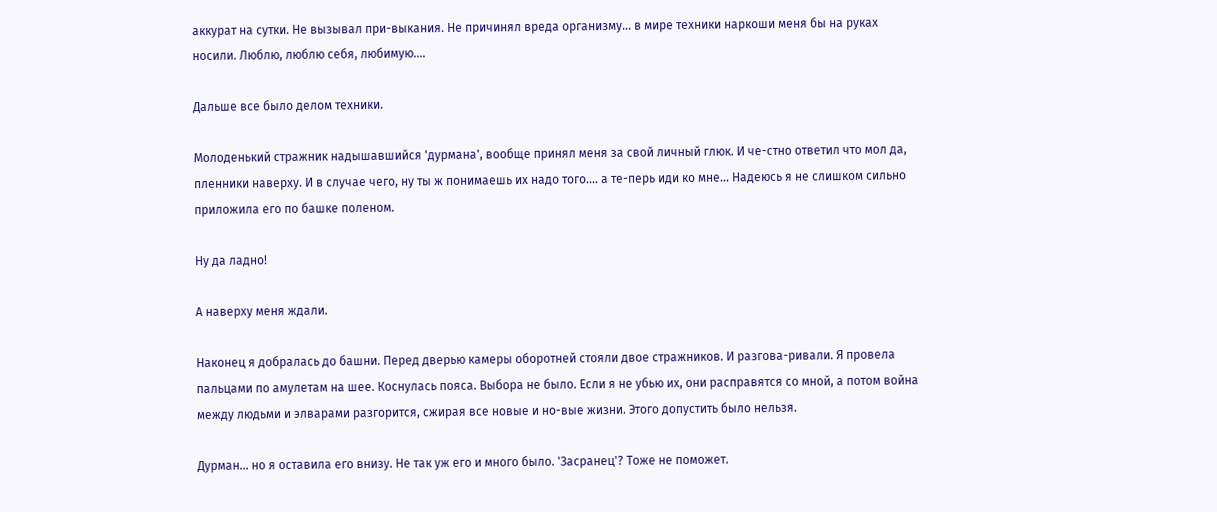аккурат на сутки. Не вызывал при-выкания. Не причинял вреда организму... в мире техники наркоши меня бы на руках носили. Люблю, люблю себя, любимую....

Дальше все было делом техники.

Молоденький стражник надышавшийся 'дурмана', вообще принял меня за свой личный глюк. И че-стно ответил что мол да, пленники наверху. И в случае чего, ну ты ж понимаешь их надо того.... а те-перь иди ко мне... Надеюсь я не слишком сильно приложила его по башке поленом.

Ну да ладно!

А наверху меня ждали.

Наконец я добралась до башни. Перед дверью камеры оборотней стояли двое стражников. И разгова-ривали. Я провела пальцами по амулетам на шее. Коснулась пояса. Выбора не было. Если я не убью их, они расправятся со мной, а потом война между людьми и элварами разгорится, сжирая все новые и но-вые жизни. Этого допустить было нельзя.

Дурман... но я оставила его внизу. Не так уж его и много было. 'Засранец'? Тоже не поможет.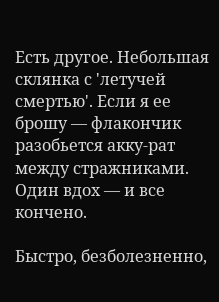Есть другое. Небольшая склянка с 'летучей смертью'. Если я ее брошу — флакончик разобьется акку-рат между стражниками. Один вдох — и все кончено.

Быстро, безболезненно,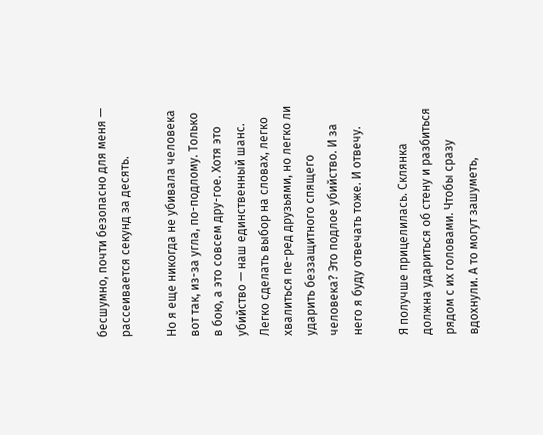бесшумно, почти безопасно для меня — рассеивается секунд за десять.

Но я еще никогда не убивала человека вот так, из-за угла, по-подлому. Только в бою, а это совсем дру-гое. Хотя это убийство — наш единственный шанс. Легко сделать выбор на словах, легко хвалиться пе-ред друзьями, но легко ли ударить беззащитного спящего человека? Это подлое убийство. И за него я буду отвечать тоже. И отвечу.

Я получше прицелилась. Склянка должна удариться об стену и разбиться рядом с их головами. Чтобы сразу вдохнули. А то могут зашуметь,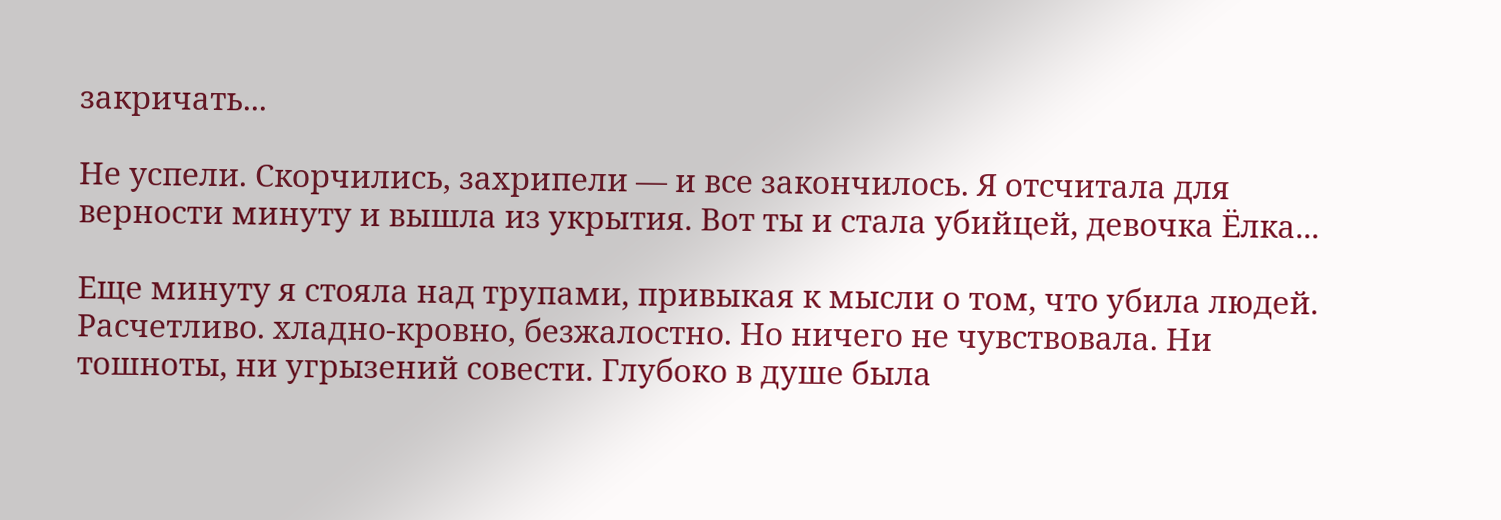закричать...

Не успели. Скорчились, захрипели — и все закончилось. Я отсчитала для верности минуту и вышла из укрытия. Вот ты и стала убийцей, девочка Ёлка...

Еще минуту я стояла над трупами, привыкая к мысли о том, что убила людей. Расчетливо. хладно-кровно, безжалостно. Но ничего не чувствовала. Ни тошноты, ни угрызений совести. Глубоко в душе была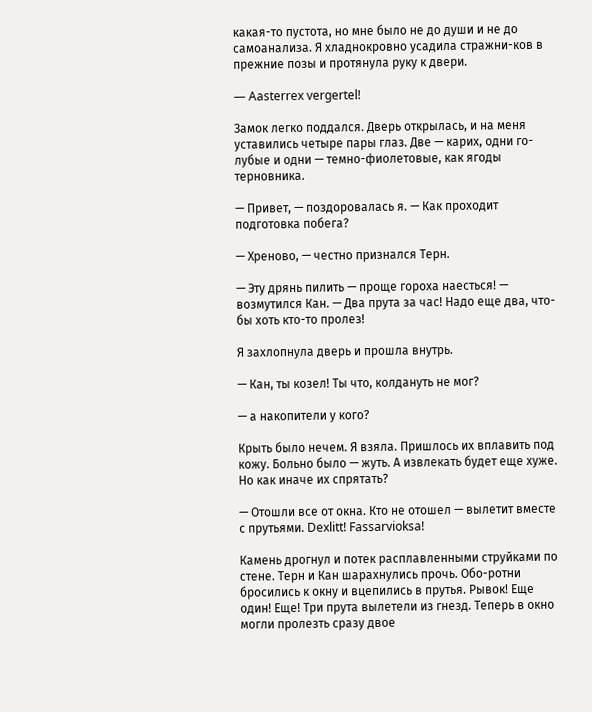какая-то пустота, но мне было не до души и не до самоанализа. Я хладнокровно усадила стражни-ков в прежние позы и протянула руку к двери.

— Aasterrex vergertel!

Замок легко поддался. Дверь открылась, и на меня уставились четыре пары глаз. Две — карих, одни го-лубые и одни — темно-фиолетовые, как ягоды терновника.

— Привет, — поздоровалась я. — Как проходит подготовка побега?

— Хреново, — честно признался Терн.

— Эту дрянь пилить — проще гороха наесться! — возмутился Кан. — Два прута за час! Надо еще два, что-бы хоть кто-то пролез!

Я захлопнула дверь и прошла внутрь.

— Кан, ты козел! Ты что, колдануть не мог?

— а накопители у кого?

Крыть было нечем. Я взяла. Пришлось их вплавить под кожу. Больно было — жуть. А извлекать будет еще хуже. Но как иначе их спрятать?

— Отошли все от окна. Кто не отошел — вылетит вместе с прутьями. Dexlitt! Fassarvioksa!

Камень дрогнул и потек расплавленными струйками по стене. Терн и Кан шарахнулись прочь. Обо-ротни бросились к окну и вцепились в прутья. Рывок! Еще один! Еще! Три прута вылетели из гнезд. Теперь в окно могли пролезть сразу двое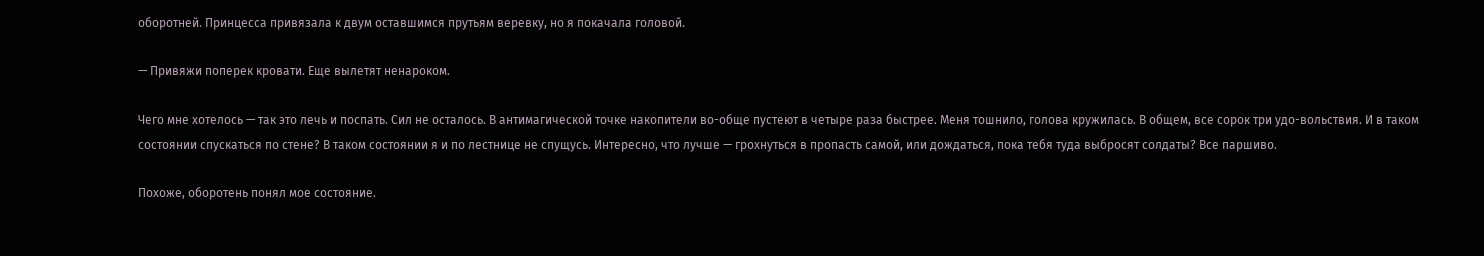оборотней. Принцесса привязала к двум оставшимся прутьям веревку, но я покачала головой.

— Привяжи поперек кровати. Еще вылетят ненароком.

Чего мне хотелось — так это лечь и поспать. Сил не осталось. В антимагической точке накопители во-обще пустеют в четыре раза быстрее. Меня тошнило, голова кружилась. В общем, все сорок три удо-вольствия. И в таком состоянии спускаться по стене? В таком состоянии я и по лестнице не спущусь. Интересно, что лучше — грохнуться в пропасть самой, или дождаться, пока тебя туда выбросят солдаты? Все паршиво.

Похоже, оборотень понял мое состояние.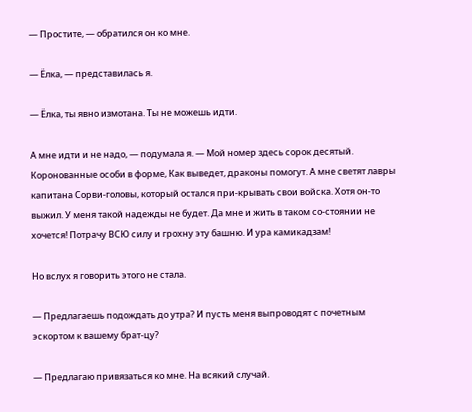— Простите, — обратился он ко мне.

— Ёлка, — представилась я.

— Ёлка, ты явно измотана. Ты не можешь идти.

А мне идти и не надо, — подумала я. — Мой номер здесь сорок десятый. Коронованные особи в форме, Как выведет, драконы помогут. А мне светят лавры капитана Сорви-головы, который остался при-крывать свои войска. Хотя он-то выжил. У меня такой надежды не будет. Да мне и жить в таком со-стоянии не хочется! Потрачу ВСЮ силу и грохну эту башню. И ура камикадзам!

Но вслух я говорить этого не стала.

— Предлагаешь подождать до утра? И пусть меня выпроводят с почетным эскортом к вашему брат-цу?

— Предлагаю привязаться ко мне. На всякий случай.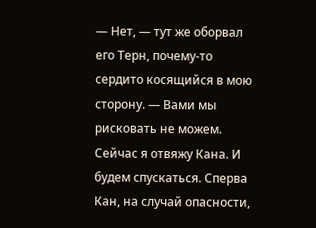— Нет, — тут же оборвал его Терн, почему-то сердито косящийся в мою сторону. — Вами мы рисковать не можем. Сейчас я отвяжу Кана. И будем спускаться. Сперва Кан, на случай опасности,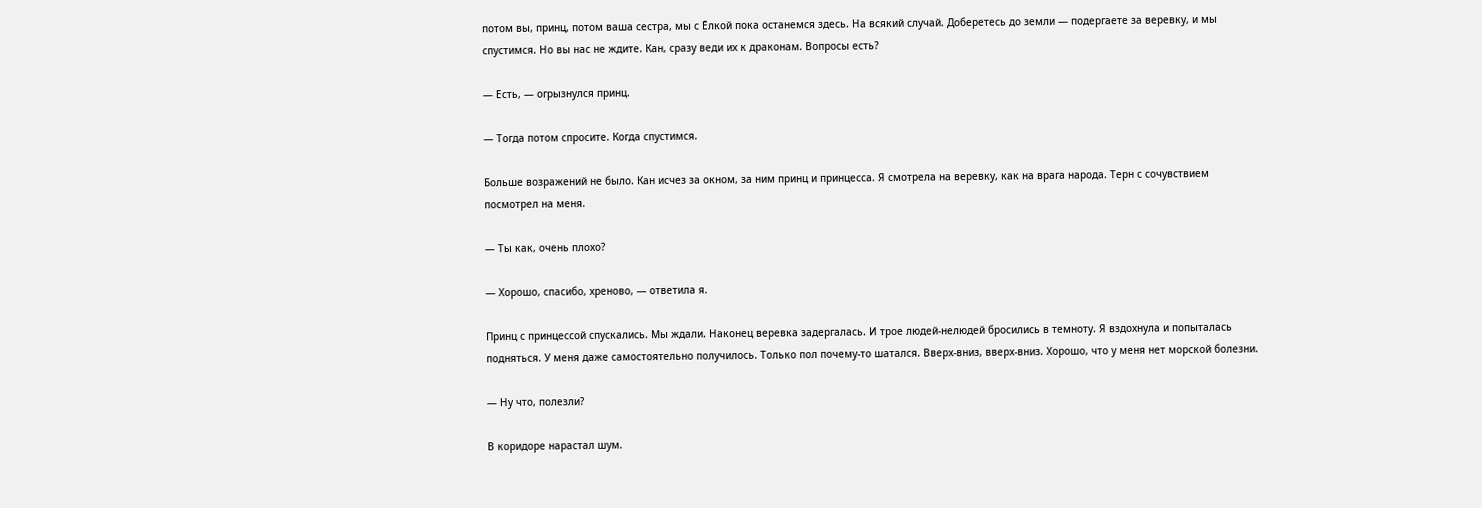потом вы, принц, потом ваша сестра, мы с Ёлкой пока останемся здесь. На всякий случай. Доберетесь до земли — подергаете за веревку, и мы спустимся. Но вы нас не ждите. Кан, сразу веди их к драконам. Вопросы есть?

— Есть, — огрызнулся принц.

— Тогда потом спросите. Когда спустимся.

Больше возражений не было. Кан исчез за окном, за ним принц и принцесса. Я смотрела на веревку, как на врага народа. Терн с сочувствием посмотрел на меня.

— Ты как, очень плохо?

— Хорошо, спасибо, хреново, — ответила я.

Принц с принцессой спускались. Мы ждали. Наконец веревка задергалась. И трое людей-нелюдей бросились в темноту. Я вздохнула и попыталась подняться. У меня даже самостоятельно получилось. Только пол почему-то шатался. Вверх-вниз, вверх-вниз. Хорошо, что у меня нет морской болезни.

— Ну что, полезли?

В коридоре нарастал шум.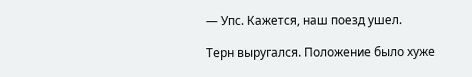— Упс. Кажется, наш поезд ушел.

Терн выругался. Положение было хуже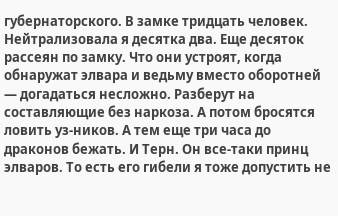губернаторского. В замке тридцать человек. Нейтрализовала я десятка два. Еще десяток рассеян по замку. Что они устроят, когда обнаружат элвара и ведьму вместо оборотней — догадаться несложно. Разберут на составляющие без наркоза. А потом бросятся ловить уз-ников. А тем еще три часа до драконов бежать. И Терн. Он все-таки принц элваров. То есть его гибели я тоже допустить не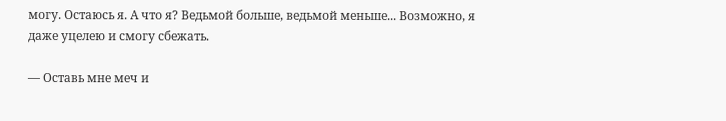могу. Остаюсь я. А что я? Ведьмой больше, ведьмой меньше... Возможно, я даже уцелею и смогу сбежать.

— Оставь мне меч и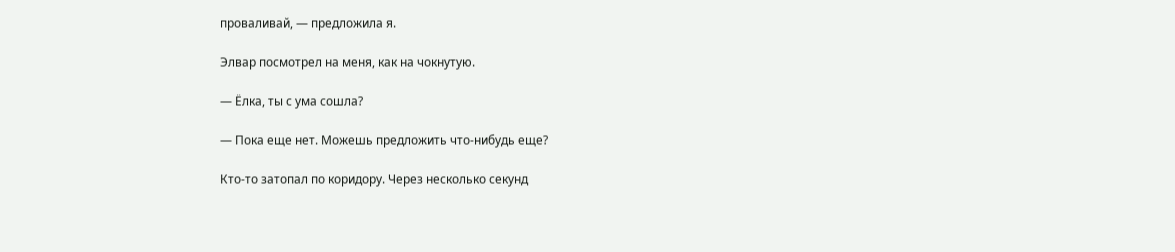проваливай, — предложила я.

Элвар посмотрел на меня, как на чокнутую.

— Ёлка, ты с ума сошла?

— Пока еще нет. Можешь предложить что-нибудь еще?

Кто-то затопал по коридору. Через несколько секунд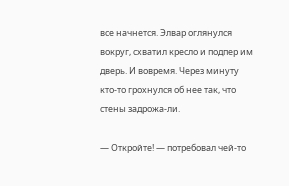все начнется. Элвар оглянулся вокруг, схватил кресло и подпер им дверь. И вовремя. Через минуту кто-то грохнулся об нее так, что стены задрожа-ли.

— Откройте! — потребовал чей-то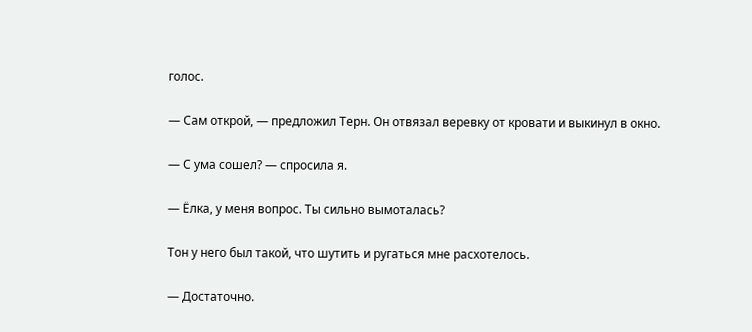голос.

— Сам открой, — предложил Терн. Он отвязал веревку от кровати и выкинул в окно.

— С ума сошел? — спросила я.

— Ёлка, у меня вопрос. Ты сильно вымоталась?

Тон у него был такой, что шутить и ругаться мне расхотелось.

— Достаточно.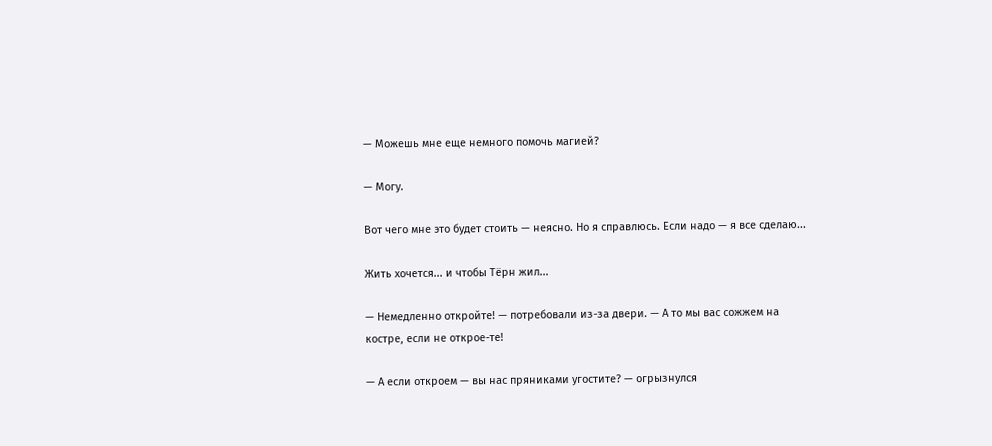— Можешь мне еще немного помочь магией?

— Могу.

Вот чего мне это будет стоить — неясно. Но я справлюсь. Если надо — я все сделаю...

Жить хочется... и чтобы Тёрн жил...

— Немедленно откройте! — потребовали из-за двери. — А то мы вас сожжем на костре, если не открое-те!

— А если откроем — вы нас пряниками угостите? — огрызнулся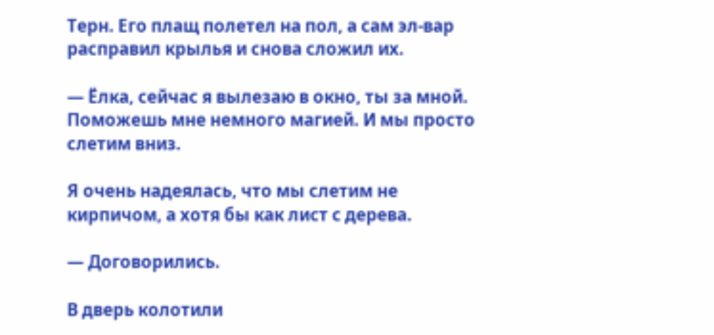Терн. Его плащ полетел на пол, а сам эл-вар расправил крылья и снова сложил их.

— Ёлка, сейчас я вылезаю в окно, ты за мной. Поможешь мне немного магией. И мы просто слетим вниз.

Я очень надеялась, что мы слетим не кирпичом, а хотя бы как лист с дерева.

— Договорились.

В дверь колотили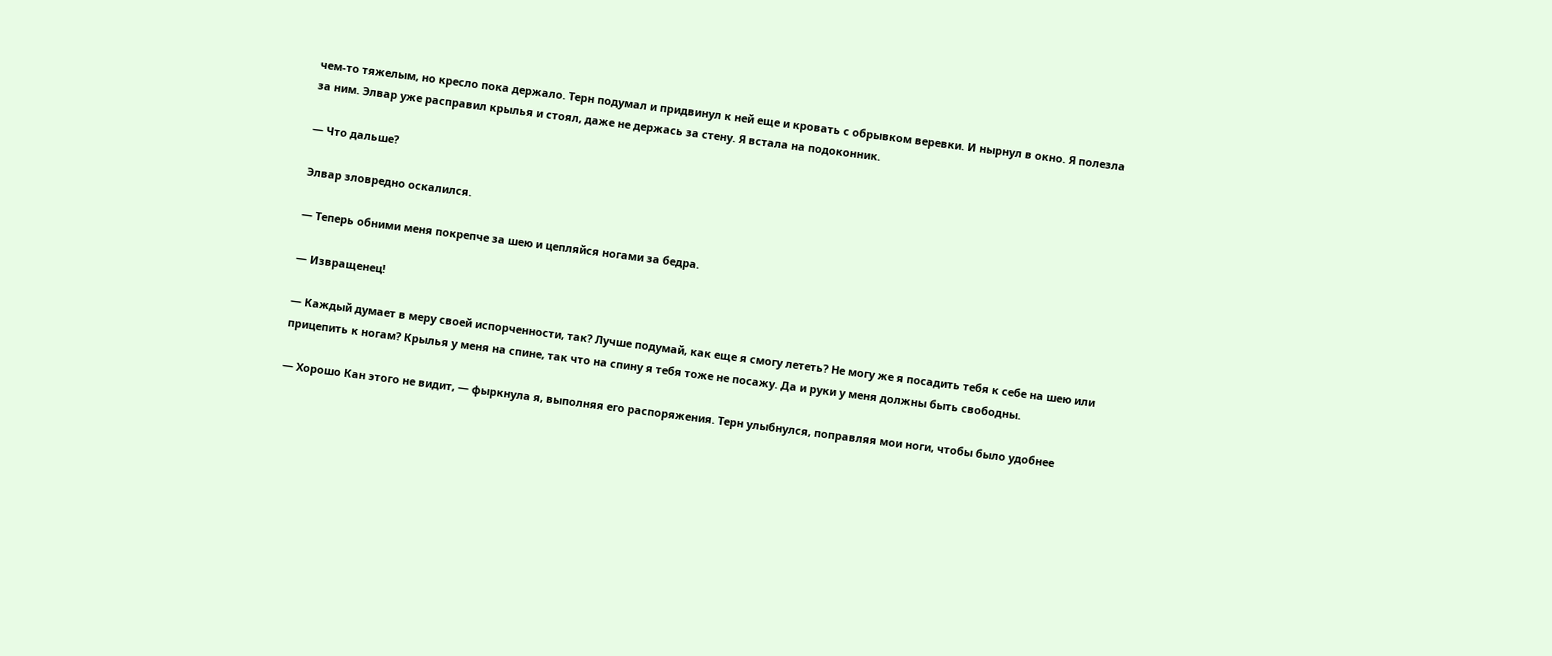чем-то тяжелым, но кресло пока держало. Терн подумал и придвинул к ней еще и кровать с обрывком веревки. И нырнул в окно. Я полезла за ним. Элвар уже расправил крылья и стоял, даже не держась за стену. Я встала на подоконник.

— Что дальше?

Элвар зловредно оскалился.

— Теперь обними меня покрепче за шею и цепляйся ногами за бедра.

— Извращенец!

— Каждый думает в меру своей испорченности, так? Лучше подумай, как еще я смогу лететь? Не могу же я посадить тебя к себе на шею или прицепить к ногам? Крылья у меня на спине, так что на спину я тебя тоже не посажу. Да и руки у меня должны быть свободны.

— Хорошо Кан этого не видит, — фыркнула я, выполняя его распоряжения. Терн улыбнулся, поправляя мои ноги, чтобы было удобнее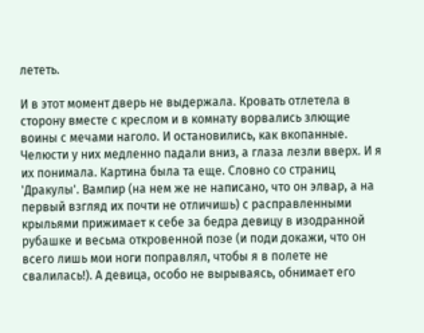лететь.

И в этот момент дверь не выдержала. Кровать отлетела в сторону вместе с креслом и в комнату ворвались злющие воины с мечами наголо. И остановились, как вкопанные. Челюсти у них медленно падали вниз, а глаза лезли вверх. И я их понимала. Картина была та еще. Словно со страниц 'Дракулы'. Вампир (на нем же не написано, что он элвар, а на первый взгляд их почти не отличишь) с расправленными крыльями прижимает к себе за бедра девицу в изодранной рубашке и весьма откровенной позе (и поди докажи, что он всего лишь мои ноги поправлял, чтобы я в полете не свалилась!). А девица, особо не вырываясь, обнимает его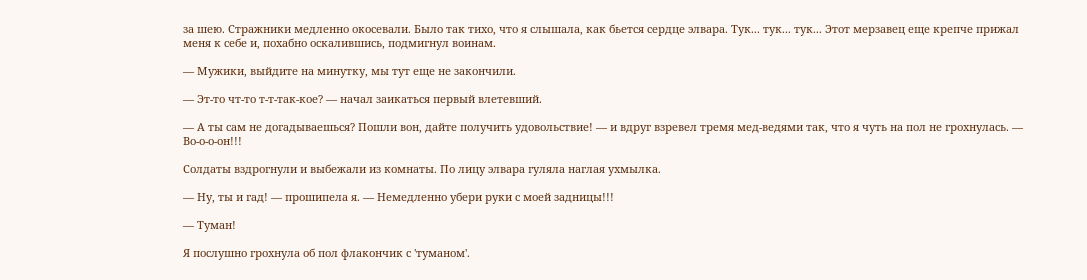за шею. Стражники медленно окосевали. Было так тихо, что я слышала, как бьется сердце элвара. Тук... тук... тук... Этот мерзавец еще крепче прижал меня к себе и, похабно оскалившись, подмигнул воинам.

— Мужики, выйдите на минутку, мы тут еще не закончили.

— Эт-то чт-то т-т-так-кое? — начал заикаться первый влетевший.

— А ты сам не догадываешься? Пошли вон, дайте получить удовольствие! — и вдруг взревел тремя мед-ведями так, что я чуть на пол не грохнулась. — Во-о-о-он!!!

Солдаты вздрогнули и выбежали из комнаты. По лицу элвара гуляла наглая ухмылка.

— Ну, ты и гад! — прошипела я. — Немедленно убери руки с моей задницы!!!

— Туман!

Я послушно грохнула об пол флакончик с 'туманом'.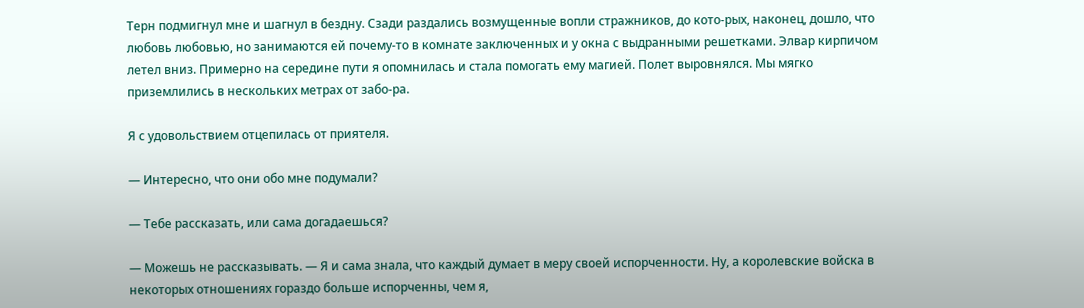Терн подмигнул мне и шагнул в бездну. Сзади раздались возмущенные вопли стражников, до кото-рых, наконец, дошло, что любовь любовью, но занимаются ей почему-то в комнате заключенных и у окна с выдранными решетками. Элвар кирпичом летел вниз. Примерно на середине пути я опомнилась и стала помогать ему магией. Полет выровнялся. Мы мягко приземлились в нескольких метрах от забо-ра.

Я с удовольствием отцепилась от приятеля.

— Интересно, что они обо мне подумали?

— Тебе рассказать, или сама догадаешься?

— Можешь не рассказывать. — Я и сама знала, что каждый думает в меру своей испорченности. Ну, а королевские войска в некоторых отношениях гораздо больше испорченны, чем я,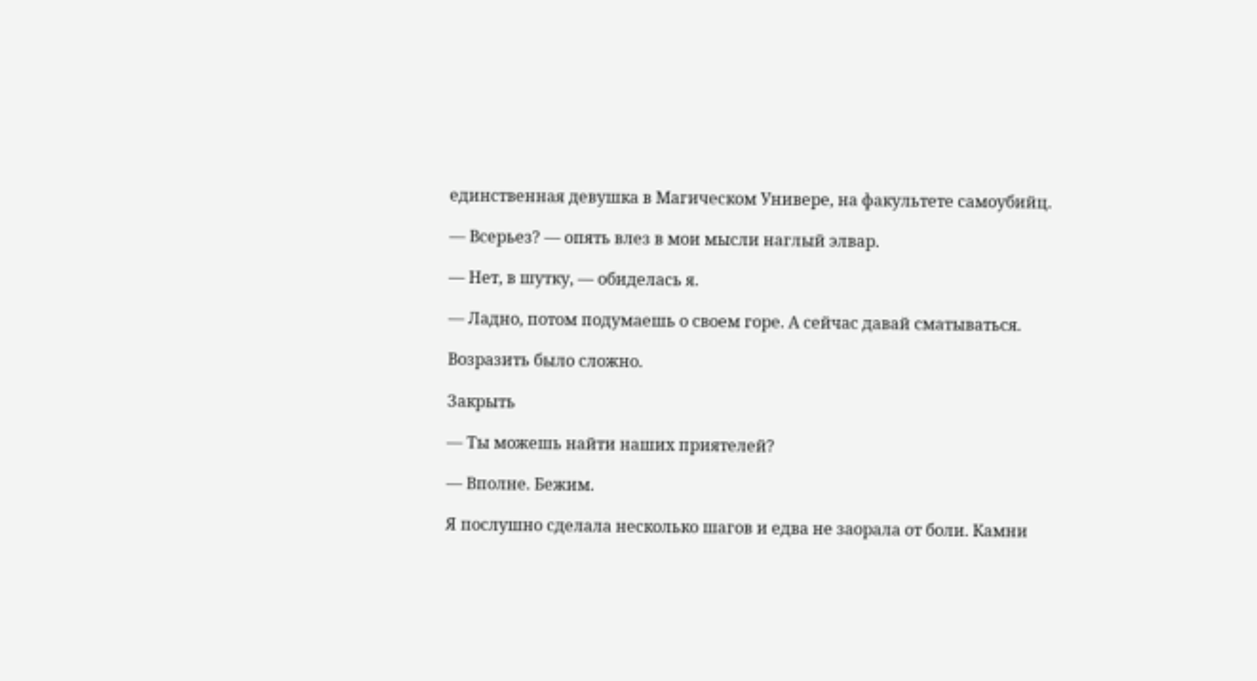единственная девушка в Магическом Универе, на факультете самоубийц.

— Всерьез? — опять влез в мои мысли наглый элвар.

— Нет, в шутку, — обиделась я.

— Ладно, потом подумаешь о своем горе. А сейчас давай сматываться.

Возразить было сложно.

Закрыть

— Ты можешь найти наших приятелей?

— Вполне. Бежим.

Я послушно сделала несколько шагов и едва не заорала от боли. Камни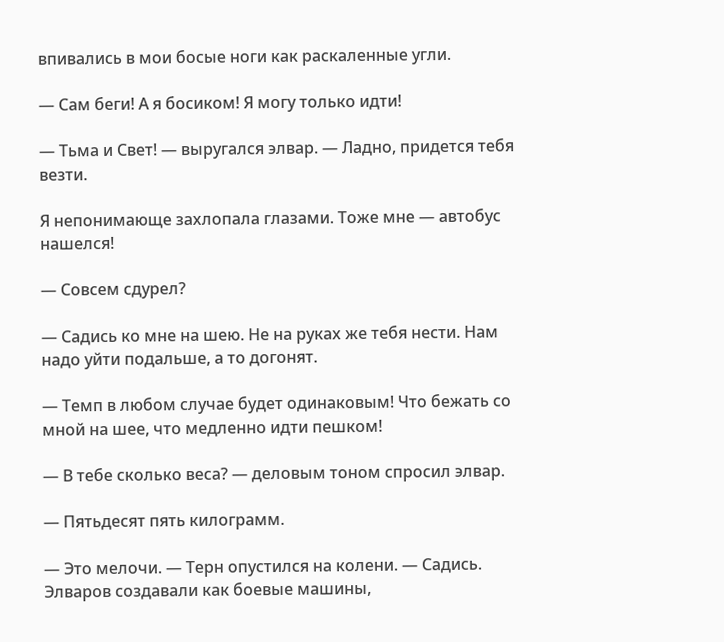впивались в мои босые ноги как раскаленные угли.

— Сам беги! А я босиком! Я могу только идти!

— Тьма и Свет! — выругался элвар. — Ладно, придется тебя везти.

Я непонимающе захлопала глазами. Тоже мне — автобус нашелся!

— Совсем сдурел?

— Садись ко мне на шею. Не на руках же тебя нести. Нам надо уйти подальше, а то догонят.

— Темп в любом случае будет одинаковым! Что бежать со мной на шее, что медленно идти пешком!

— В тебе сколько веса? — деловым тоном спросил элвар.

— Пятьдесят пять килограмм.

— Это мелочи. — Терн опустился на колени. — Садись. Элваров создавали как боевые машины,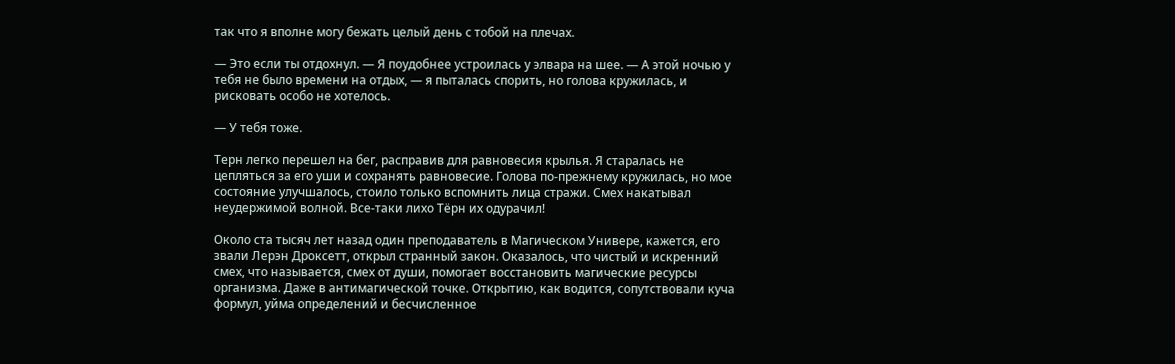так что я вполне могу бежать целый день с тобой на плечах.

— Это если ты отдохнул. — Я поудобнее устроилась у элвара на шее. — А этой ночью у тебя не было времени на отдых, — я пыталась спорить, но голова кружилась, и рисковать особо не хотелось.

— У тебя тоже.

Терн легко перешел на бег, расправив для равновесия крылья. Я старалась не цепляться за его уши и сохранять равновесие. Голова по-прежнему кружилась, но мое состояние улучшалось, стоило только вспомнить лица стражи. Смех накатывал неудержимой волной. Все-таки лихо Тёрн их одурачил!

Около ста тысяч лет назад один преподаватель в Магическом Универе, кажется, его звали Лерэн Дроксетт, открыл странный закон. Оказалось, что чистый и искренний смех, что называется, смех от души, помогает восстановить магические ресурсы организма. Даже в антимагической точке. Открытию, как водится, сопутствовали куча формул, уйма определений и бесчисленное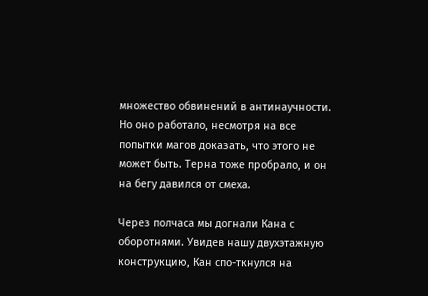множество обвинений в антинаучности. Но оно работало, несмотря на все попытки магов доказать, что этого не может быть. Терна тоже пробрало, и он на бегу давился от смеха.

Через полчаса мы догнали Кана с оборотнями. Увидев нашу двухэтажную конструкцию, Кан спо-ткнулся на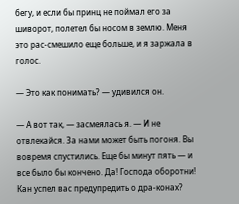бегу, и если бы принц не поймал его за шиворот, полетел бы носом в землю. Меня это рас-смешило еще больше, и я заржала в голос.

— Это как понимать? — удивился он.

— А вот так, — засмеялась я. — И не отвлекайся. За нами может быть погоня. Вы вовремя спустились. Еще бы минут пять — и все было бы кончено. Да! Господа оборотни! Кан успел вас предупредить о дра-конах?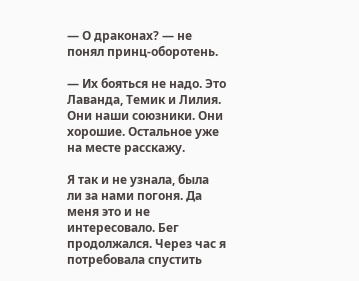— О драконах? — не понял принц-оборотень.

— Их бояться не надо. Это Лаванда, Темик и Лилия. Они наши союзники. Они хорошие. Остальное уже на месте расскажу.

Я так и не узнала, была ли за нами погоня. Да меня это и не интересовало. Бег продолжался. Через час я потребовала спустить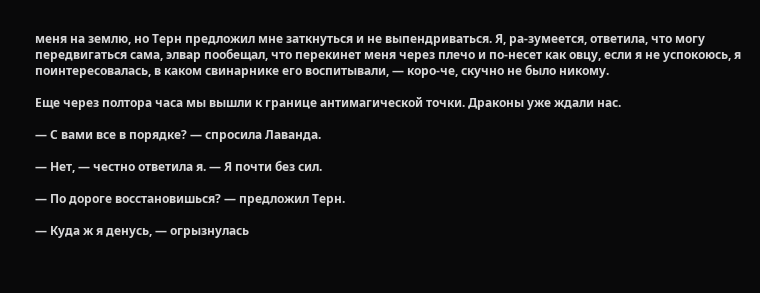меня на землю, но Терн предложил мне заткнуться и не выпендриваться. Я, ра-зумеется, ответила, что могу передвигаться сама, элвар пообещал, что перекинет меня через плечо и по-несет как овцу, если я не успокоюсь, я поинтересовалась, в каком свинарнике его воспитывали, — коро-че, скучно не было никому.

Еще через полтора часа мы вышли к границе антимагической точки. Драконы уже ждали нас.

— С вами все в порядке? — спросила Лаванда.

— Нет, — честно ответила я. — Я почти без сил.

— По дороге восстановишься? — предложил Терн.

— Куда ж я денусь, — огрызнулась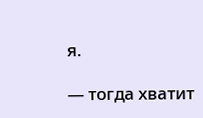я.

— тогда хватит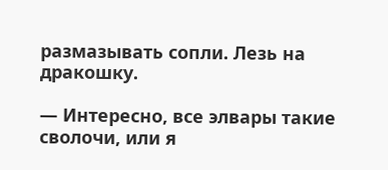размазывать сопли. Лезь на дракошку.

— Интересно, все элвары такие сволочи, или я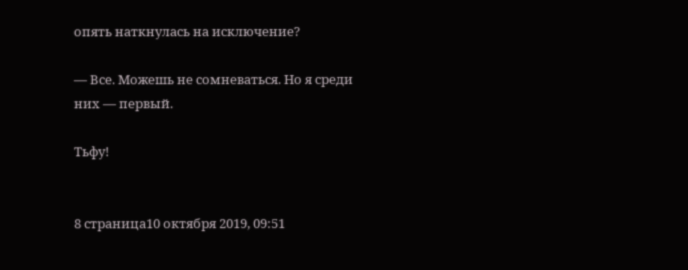опять наткнулась на исключение?

— Все. Можешь не сомневаться. Но я среди них — первый.

Тьфу!


8 страница10 октября 2019, 09:51